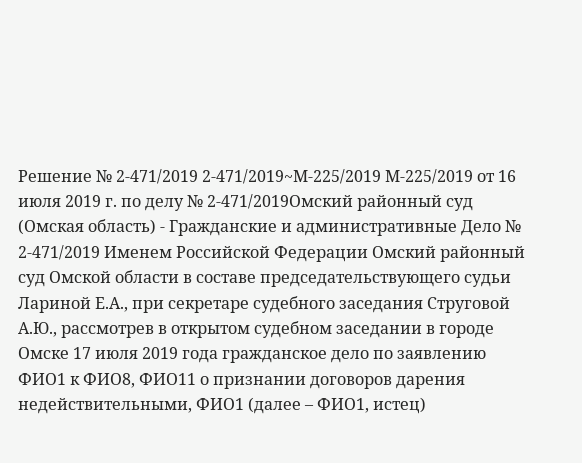Решение № 2-471/2019 2-471/2019~М-225/2019 М-225/2019 от 16 июля 2019 г. по делу № 2-471/2019Омский районный суд (Омская область) - Гражданские и административные Дело № 2-471/2019 Именем Российской Федерации Омский районный суд Омской области в составе председательствующего судьи Лариной Е.А., при секретаре судебного заседания Струговой А.Ю., рассмотрев в открытом судебном заседании в городе Омске 17 июля 2019 года гражданское дело по заявлению ФИО1 к ФИО8, ФИО11 о признании договоров дарения недействительными, ФИО1 (далее – ФИО1, истец)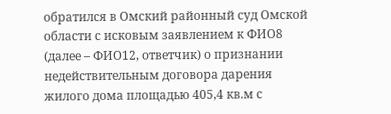обратился в Омский районный суд Омской области с исковым заявлением к ФИО8 (далее – ФИО12, ответчик) о признании недействительным договора дарения жилого дома площадью 405,4 кв.м с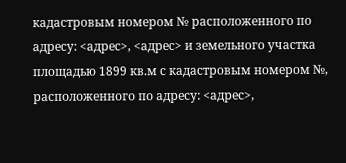кадастровым номером № расположенного по адресу: <адрес>, <адрес> и земельного участка площадью 1899 кв.м с кадастровым номером №, расположенного по адресу: <адрес>,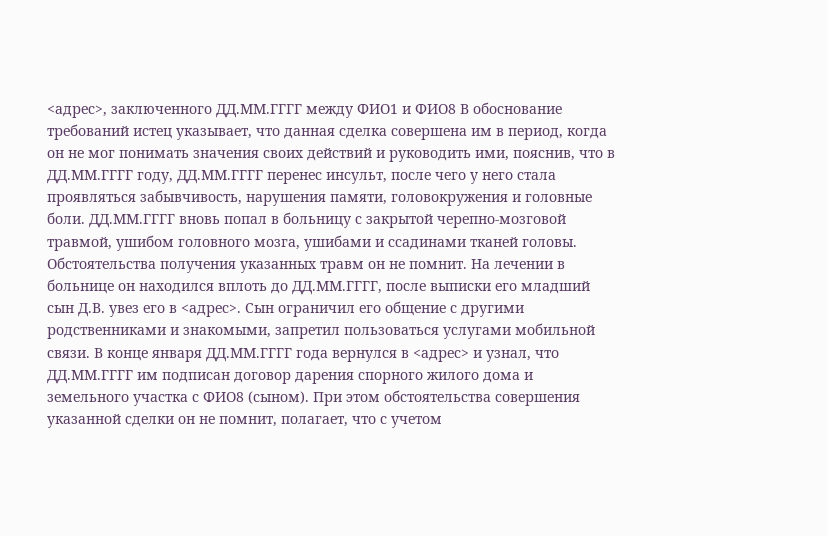<адрес>, заключенного ДД.ММ.ГГГГ между ФИО1 и ФИО8 В обоснование требований истец указывает, что данная сделка совершена им в период, когда он не мог понимать значения своих действий и руководить ими, пояснив, что в ДД.ММ.ГГГГ году, ДД.ММ.ГГГГ перенес инсульт, после чего у него стала проявляться забывчивость, нарушения памяти, головокружения и головные боли. ДД.ММ.ГГГГ вновь попал в больницу с закрытой черепно-мозговой травмой, ушибом головного мозга, ушибами и ссадинами тканей головы. Обстоятельства получения указанных травм он не помнит. На лечении в больнице он находился вплоть до ДД.ММ.ГГГГ, после выписки его младший сын Д.В. увез его в <адрес>. Сын ограничил его общение с другими родственниками и знакомыми, запретил пользоваться услугами мобильной связи. В конце января ДД.ММ.ГГГГ года вернулся в <адрес> и узнал, что ДД.ММ.ГГГГ им подписан договор дарения спорного жилого дома и земельного участка с ФИО8 (сыном). При этом обстоятельства совершения указанной сделки он не помнит, полагает, что с учетом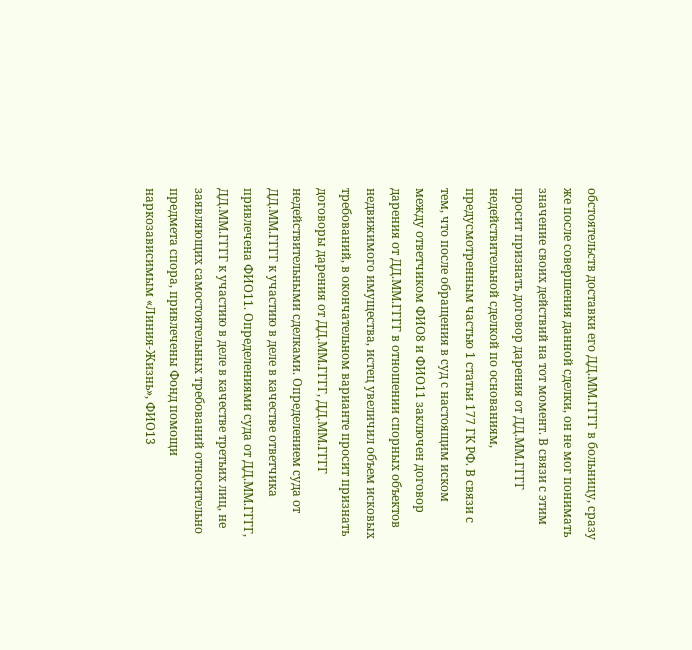обстоятельств доставки его ДД.ММ.ГГГГ в больницу, сразу же после совершения данной сделки, он не мог понимать значение своих действий на тот момент. В связи с этим просит признать договор дарения от ДД.ММ.ГГГГ недействительной сделкой по основаниям, предусмотренным частью 1 статьи 177 ГК РФ. В связи с тем, что после обращения в суд с настоящим иском между ответчиком ФИО8 и ФИО11 заключен договор дарения от ДД.ММ.ГГГГ в отношении спорных объектов недвижимого имущества, истец увеличил объем исковых требований, в окончательном варианте просит признать договоры дарения от ДД.ММ.ГГГГ, ДД.ММ.ГГГГ недействительными сделками. Определением суда от ДД.ММ.ГГГГ к участию в деле в качестве ответчика привлечена ФИО11. Определениями суда от ДД.ММ.ГГГГ, ДД.ММ.ГГГГ к участию в деле в качестве третьих лиц, не заявляющих самостоятельных требований относительно предмета спора, привлечены Фонд помощи наркозависимым «Линия-Жизнь», ФИО13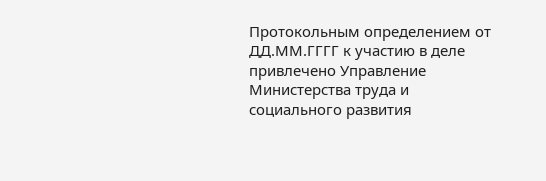Протокольным определением от ДД.ММ.ГГГГ к участию в деле привлечено Управление Министерства труда и социального развития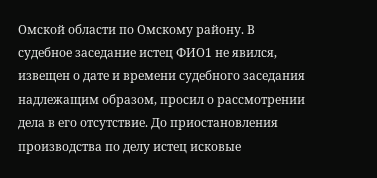Омской области по Омскому району. В судебное заседание истец ФИО1 не явился, извещен о дате и времени судебного заседания надлежащим образом, просил о рассмотрении дела в его отсутствие. До приостановления производства по делу истец исковые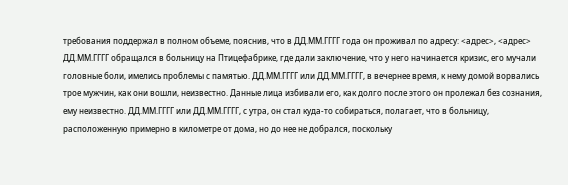требования поддержал в полном объеме, пояснив, что в ДД.ММ.ГГГГ года он проживал по адресу: <адрес>, <адрес> ДД.ММ.ГГГГ обращался в больницу на Птицефабрике, где дали заключение, что у него начинается кризис, его мучали головные боли, имелись проблемы с памятью. ДД.ММ.ГГГГ или ДД.ММ.ГГГГ, в вечернее время, к нему домой ворвались трое мужчин, как они вошли, неизвестно. Данные лица избивали его, как долго после этого он пролежал без сознания, ему неизвестно. ДД.ММ.ГГГГ или ДД.ММ.ГГГГ, с утра, он стал куда-то собираться, полагает, что в больницу, расположенную примерно в километре от дома, но до нее не добрался, поскольку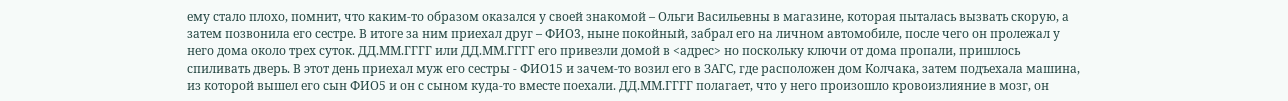ему стало плохо, помнит, что каким-то образом оказался у своей знакомой – Ольги Васильевны в магазине, которая пыталась вызвать скорую, а затем позвонила его сестре. В итоге за ним приехал друг – ФИО3, ныне покойный, забрал его на личном автомобиле, после чего он пролежал у него дома около трех суток. ДД.ММ.ГГГГ или ДД.ММ.ГГГГ его привезли домой в <адрес> но поскольку ключи от дома пропали, пришлось спиливать дверь. В этот день приехал муж его сестры - ФИО15 и зачем-то возил его в ЗАГС, где расположен дом Колчака, затем подъехала машина, из которой вышел его сын ФИО5 и он с сыном куда-то вместе поехали. ДД.ММ.ГГГГ полагает, что у него произошло кровоизлияние в мозг, он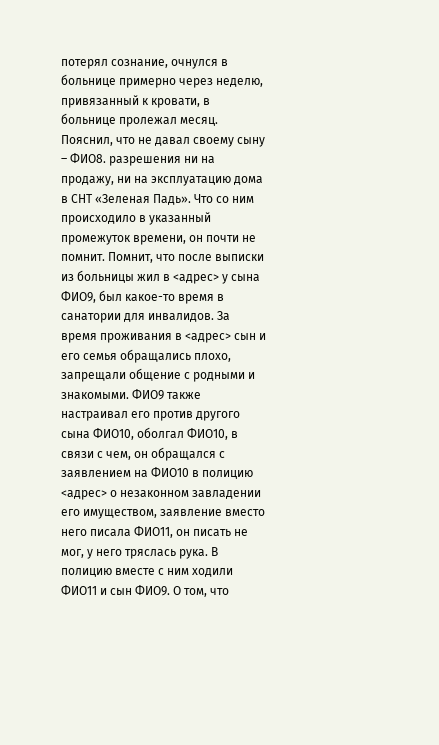потерял сознание, очнулся в больнице примерно через неделю, привязанный к кровати, в больнице пролежал месяц. Пояснил, что не давал своему сыну – ФИО8. разрешения ни на продажу, ни на эксплуатацию дома в СНТ «Зеленая Падь». Что со ним происходило в указанный промежуток времени, он почти не помнит. Помнит, что после выписки из больницы жил в <адрес> у сына ФИО9, был какое-то время в санатории для инвалидов. За время проживания в <адрес> сын и его семья обращались плохо, запрещали общение с родными и знакомыми. ФИО9 также настраивал его против другого сына ФИО10, оболгал ФИО10, в связи с чем, он обращался с заявлением на ФИО10 в полицию <адрес> о незаконном завладении его имуществом, заявление вместо него писала ФИО11, он писать не мог, у него тряслась рука. В полицию вместе с ним ходили ФИО11 и сын ФИО9. О том, что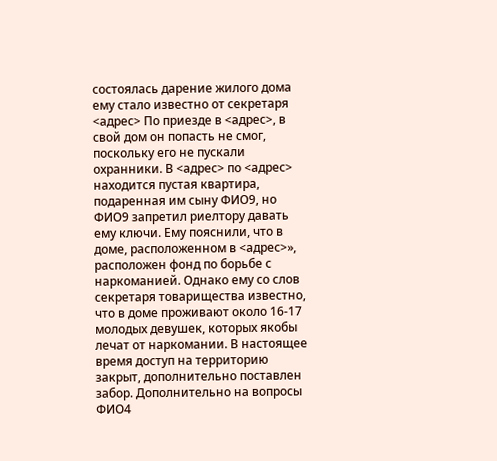состоялась дарение жилого дома ему стало известно от секретаря <адрес> По приезде в <адрес>, в свой дом он попасть не смог, поскольку его не пускали охранники. В <адрес> по <адрес> находится пустая квартира, подаренная им сыну ФИО9, но ФИО9 запретил риелтору давать ему ключи. Ему пояснили, что в доме, расположенном в <адрес>», расположен фонд по борьбе с наркоманией. Однако ему со слов секретаря товарищества известно, что в доме проживают около 16-17 молодых девушек, которых якобы лечат от наркомании. В настоящее время доступ на территорию закрыт, дополнительно поставлен забор. Дополнительно на вопросы ФИО4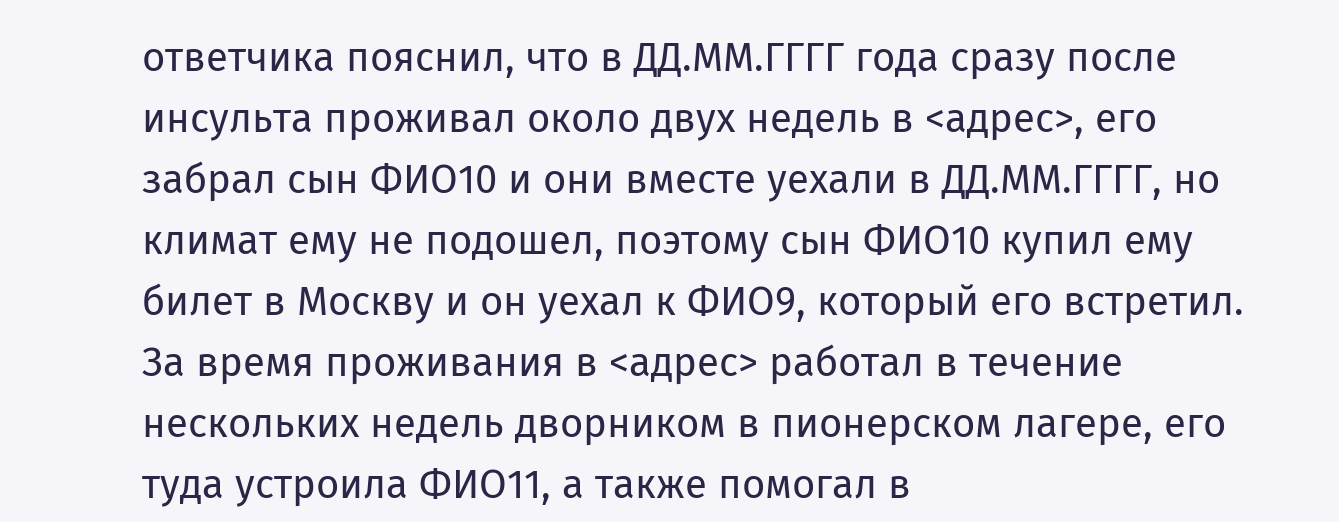ответчика пояснил, что в ДД.ММ.ГГГГ года сразу после инсульта проживал около двух недель в <адрес>, его забрал сын ФИО10 и они вместе уехали в ДД.ММ.ГГГГ, но климат ему не подошел, поэтому сын ФИО10 купил ему билет в Москву и он уехал к ФИО9, который его встретил. За время проживания в <адрес> работал в течение нескольких недель дворником в пионерском лагере, его туда устроила ФИО11, а также помогал в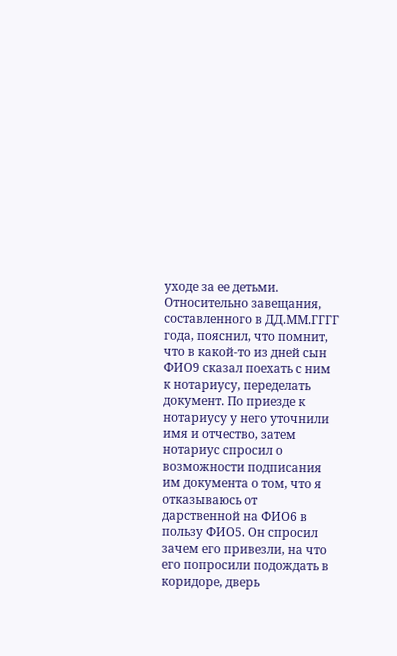уходе за ее детьми. Относительно завещания, составленного в ДД.ММ.ГГГГ года, пояснил, что помнит, что в какой-то из дней сын ФИО9 сказал поехать с ним к нотариусу, переделать документ. По приезде к нотариусу у него уточнили имя и отчество, затем нотариус спросил о возможности подписания им документа о том, что я отказываюсь от дарственной на ФИО6 в пользу ФИО5. Он спросил зачем его привезли, на что его попросили подождать в коридоре, дверь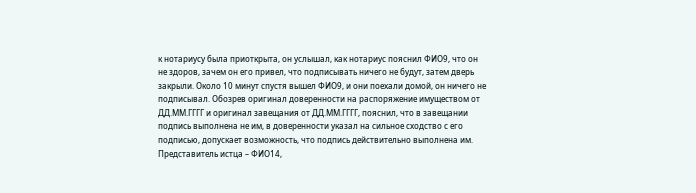к нотариусу была приоткрыта, он услышал, как нотариус пояснил ФИО9, что он не здоров, зачем он его привел, что подписывать ничего не будут, затем дверь закрыли. Около 10 минут спустя вышел ФИО9, и они поехали домой, он ничего не подписывал. Обозрев оригинал доверенности на распоряжение имуществом от ДД.ММ.ГГГГ и оригинал завещания от ДД.ММ.ГГГГ, пояснил, что в завещании подпись выполнена не им, в доверенности указал на сильное сходство с его подписью, допускает возможность, что подпись действительно выполнена им. Представитель истца – ФИО14,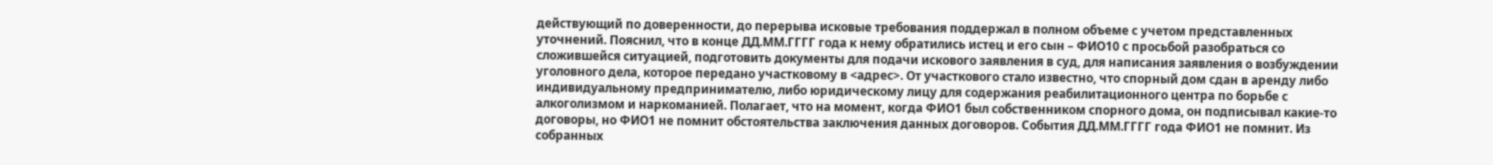действующий по доверенности, до перерыва исковые требования поддержал в полном объеме с учетом представленных уточнений. Пояснил, что в конце ДД.ММ.ГГГГ года к нему обратились истец и его сын – ФИО10 с просьбой разобраться со сложившейся ситуацией, подготовить документы для подачи искового заявления в суд, для написания заявления о возбуждении уголовного дела, которое передано участковому в <адрес>. От участкового стало известно, что спорный дом сдан в аренду либо индивидуальному предпринимателю, либо юридическому лицу для содержания реабилитационного центра по борьбе с алкоголизмом и наркоманией. Полагает, что на момент, когда ФИО1 был собственником спорного дома, он подписывал какие-то договоры, но ФИО1 не помнит обстоятельства заключения данных договоров. События ДД.ММ.ГГГГ года ФИО1 не помнит. Из собранных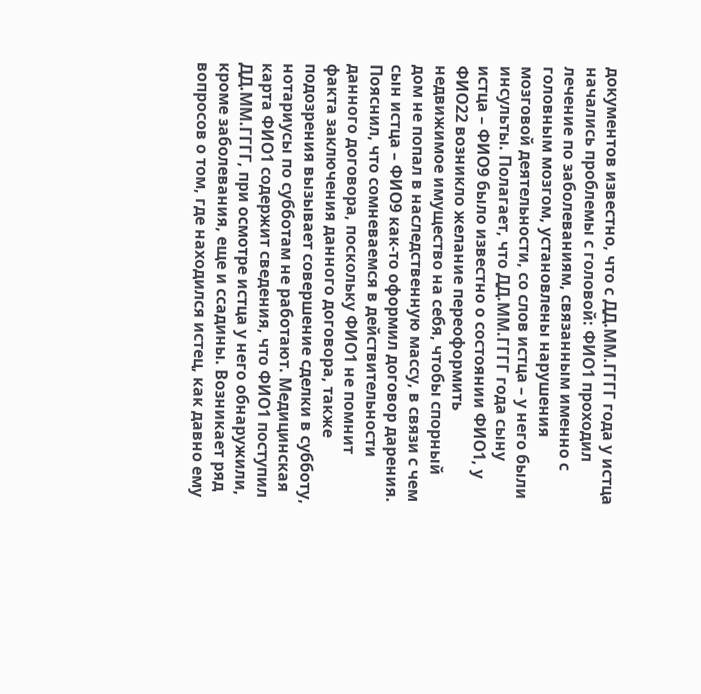документов известно, что с ДД.ММ.ГГГГ года у истца начались проблемы с головой: ФИО1 проходил лечение по заболеваниям, связанным именно с головным мозгом, установлены нарушения мозговой деятельности, со слов истца – у него были инсульты. Полагает, что ДД.ММ.ГГГГ года сыну истца – ФИО9 было известно о состоянии ФИО1, у ФИО22 возникло желание переоформить недвижимое имущество на себя, чтобы спорный дом не попал в наследственную массу, в связи с чем сын истца – ФИО9 как-то оформил договор дарения. Пояснил, что сомневаемся в действительности данного договора, поскольку ФИО1 не помнит факта заключения данного договора, также подозрения вызывает совершение сделки в субботу, нотариусы по субботам не работают. Медицинская карта ФИО1 содержит сведения, что ФИО1 поступил ДД.ММ.ГГГГ, при осмотре истца у него обнаружили, кроме заболевания, еще и ссадины. Возникает ряд вопросов о том, где находился истец, как давно ему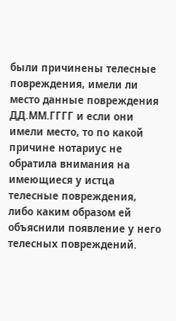были причинены телесные повреждения, имели ли место данные повреждения ДД.ММ.ГГГГ и если они имели место, то по какой причине нотариус не обратила внимания на имеющиеся у истца телесные повреждения, либо каким образом ей объяснили появление у него телесных повреждений.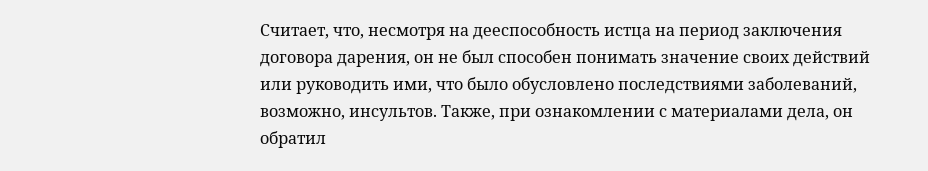Считает, что, несмотря на дееспособность истца на период заключения договора дарения, он не был способен понимать значение своих действий или руководить ими, что было обусловлено последствиями заболеваний, возможно, инсультов. Также, при ознакомлении с материалами дела, он обратил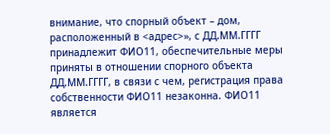внимание, что спорный объект – дом, расположенный в <адрес>», с ДД.ММ.ГГГГ принадлежит ФИО11, обеспечительные меры приняты в отношении спорного объекта ДД.ММ.ГГГГ, в связи с чем, регистрация права собственности ФИО11 незаконна. ФИО11 является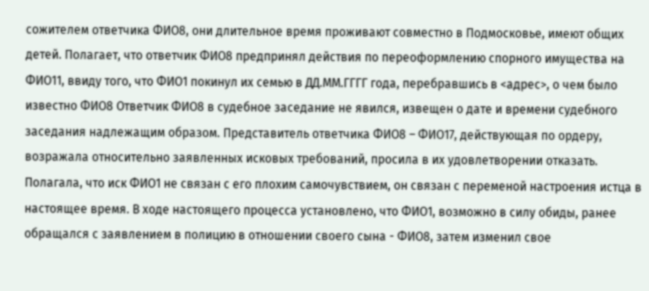сожителем ответчика ФИО8, они длительное время проживают совместно в Подмосковье, имеют общих детей. Полагает, что ответчик ФИО8 предпринял действия по переоформлению спорного имущества на ФИО11, ввиду того, что ФИО1 покинул их семью в ДД.ММ.ГГГГ года, перебравшись в <адрес>, о чем было известно ФИО8 Ответчик ФИО8 в судебное заседание не явился, извещен о дате и времени судебного заседания надлежащим образом. Представитель ответчика ФИО8 – ФИО17, действующая по ордеру, возражала относительно заявленных исковых требований, просила в их удовлетворении отказать. Полагала, что иск ФИО1 не связан с его плохим самочувствием, он связан с переменой настроения истца в настоящее время. В ходе настоящего процесса установлено, что ФИО1, возможно в силу обиды, ранее обращался с заявлением в полицию в отношении своего сына - ФИО8, затем изменил свое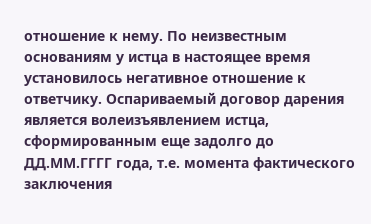отношение к нему. По неизвестным основаниям у истца в настоящее время установилось негативное отношение к ответчику. Оспариваемый договор дарения является волеизъявлением истца, сформированным еще задолго до ДД.ММ.ГГГГ года, т.е. момента фактического заключения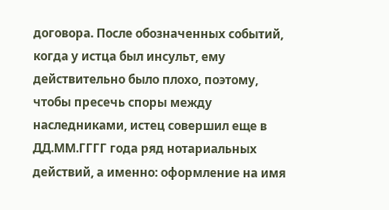договора. После обозначенных событий, когда у истца был инсульт, ему действительно было плохо, поэтому, чтобы пресечь споры между наследниками, истец совершил еще в ДД.ММ.ГГГГ года ряд нотариальных действий, а именно: оформление на имя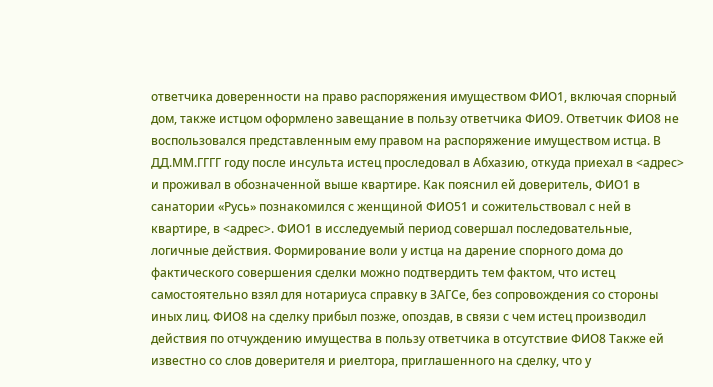ответчика доверенности на право распоряжения имуществом ФИО1, включая спорный дом, также истцом оформлено завещание в пользу ответчика ФИО9. Ответчик ФИО8 не воспользовался представленным ему правом на распоряжение имуществом истца. В ДД.ММ.ГГГГ году после инсульта истец проследовал в Абхазию, откуда приехал в <адрес> и проживал в обозначенной выше квартире. Как пояснил ей доверитель, ФИО1 в санатории «Русь» познакомился с женщиной ФИО51 и сожительствовал с ней в квартире, в <адрес>. ФИО1 в исследуемый период совершал последовательные, логичные действия. Формирование воли у истца на дарение спорного дома до фактического совершения сделки можно подтвердить тем фактом, что истец самостоятельно взял для нотариуса справку в ЗАГСе, без сопровождения со стороны иных лиц. ФИО8 на сделку прибыл позже, опоздав, в связи с чем истец производил действия по отчуждению имущества в пользу ответчика в отсутствие ФИО8 Также ей известно со слов доверителя и риелтора, приглашенного на сделку, что у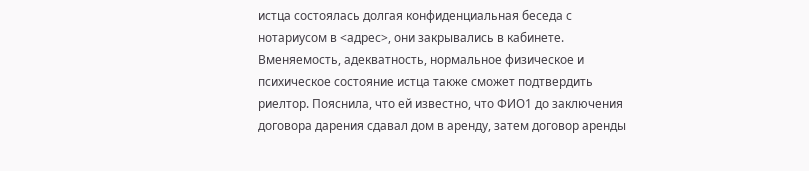истца состоялась долгая конфиденциальная беседа с нотариусом в <адрес>, они закрывались в кабинете. Вменяемость, адекватность, нормальное физическое и психическое состояние истца также сможет подтвердить риелтор. Пояснила, что ей известно, что ФИО1 до заключения договора дарения сдавал дом в аренду, затем договор аренды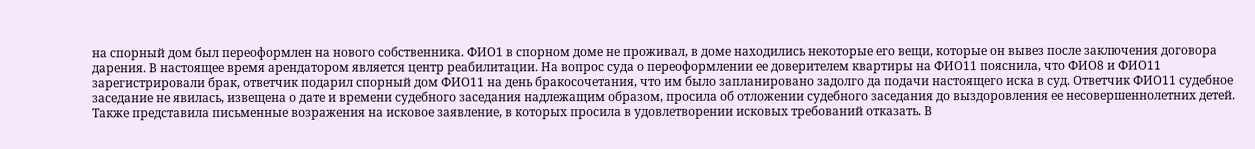на спорный дом был переоформлен на нового собственника. ФИО1 в спорном доме не проживал, в доме находились некоторые его вещи, которые он вывез после заключения договора дарения. В настоящее время арендатором является центр реабилитации. На вопрос суда о переоформлении ее доверителем квартиры на ФИО11 пояснила, что ФИО8 и ФИО11 зарегистрировали брак, ответчик подарил спорный дом ФИО11 на день бракосочетания, что им было запланировано задолго да подачи настоящего иска в суд. Ответчик ФИО11 судебное заседание не явилась, извещена о дате и времени судебного заседания надлежащим образом, просила об отложении судебного заседания до выздоровления ее несовершеннолетних детей. Также представила письменные возражения на исковое заявление, в которых просила в удовлетворении исковых требований отказать. В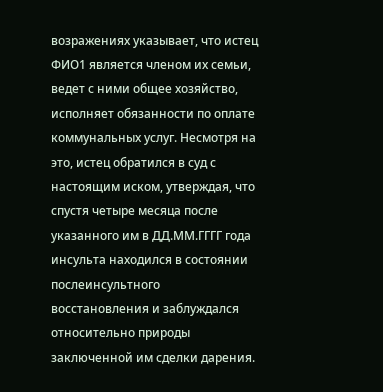возражениях указывает, что истец ФИО1 является членом их семьи, ведет с ними общее хозяйство, исполняет обязанности по оплате коммунальных услуг. Несмотря на это, истец обратился в суд с настоящим иском, утверждая, что спустя четыре месяца после указанного им в ДД.ММ.ГГГГ года инсульта находился в состоянии послеинсультного восстановления и заблуждался относительно природы заключенной им сделки дарения.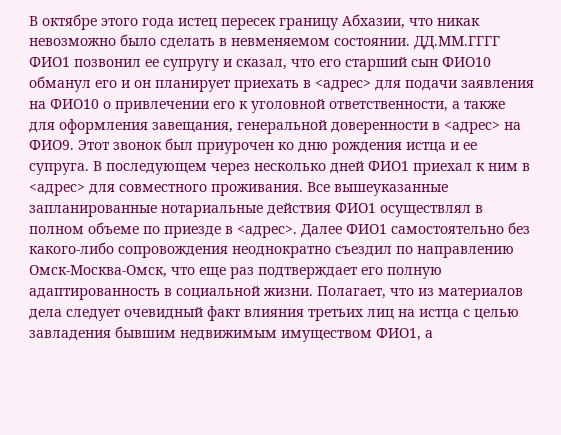В октябре этого года истец пересек границу Абхазии, что никак невозможно было сделать в невменяемом состоянии. ДД.ММ.ГГГГ ФИО1 позвонил ее супругу и сказал, что его старший сын ФИО10 обманул его и он планирует приехать в <адрес> для подачи заявления на ФИО10 о привлечении его к уголовной ответственности, а также для оформления завещания, генеральной доверенности в <адрес> на ФИО9. Этот звонок был приурочен ко дню рождения истца и ее супруга. В последующем через несколько дней ФИО1 приехал к ним в <адрес> для совместного проживания. Все вышеуказанные запланированные нотариальные действия ФИО1 осуществлял в полном объеме по приезде в <адрес>. Далее ФИО1 самостоятельно без какого-либо сопровождения неоднократно съездил по направлению Омск-Москва-Омск, что еще раз подтверждает его полную адаптированность в социальной жизни. Полагает, что из материалов дела следует очевидный факт влияния третьих лиц на истца с целью завладения бывшим недвижимым имуществом ФИО1, а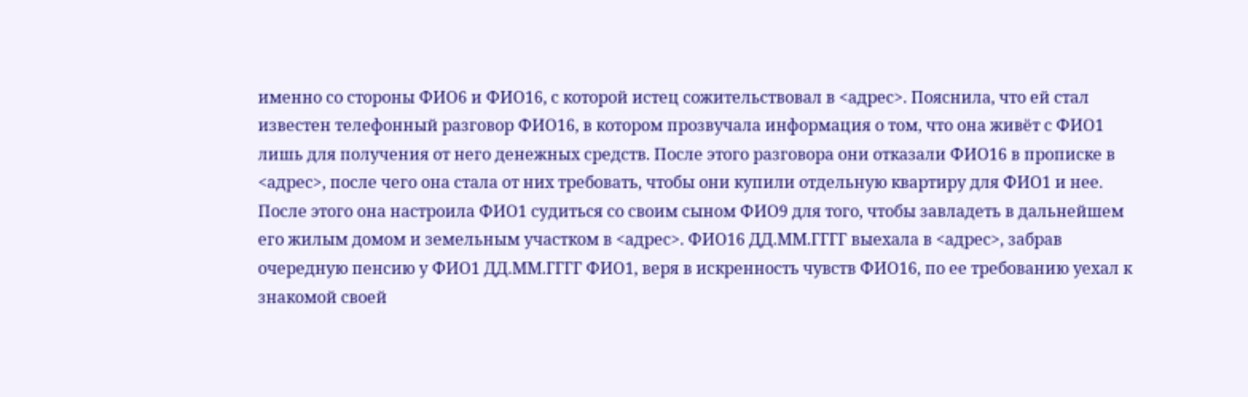именно со стороны ФИО6 и ФИО16, с которой истец сожительствовал в <адрес>. Пояснила, что ей стал известен телефонный разговор ФИО16, в котором прозвучала информация о том, что она живёт с ФИО1 лишь для получения от него денежных средств. После этого разговора они отказали ФИО16 в прописке в <адрес>, после чего она стала от них требовать, чтобы они купили отдельную квартиру для ФИО1 и нее. После этого она настроила ФИО1 судиться со своим сыном ФИО9 для того, чтобы завладеть в дальнейшем его жилым домом и земельным участком в <адрес>. ФИО16 ДД.ММ.ГГГГ выехала в <адрес>, забрав очередную пенсию у ФИО1 ДД.ММ.ГГГГ ФИО1, веря в искренность чувств ФИО16, по ее требованию уехал к знакомой своей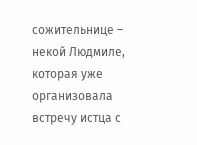сожительнице – некой Людмиле, которая уже организовала встречу истца с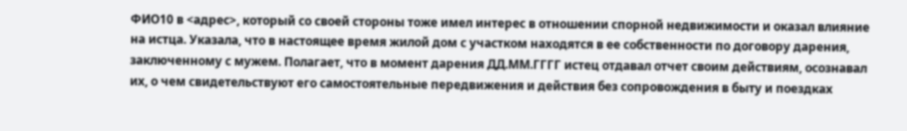ФИО10 в <адрес>, который со своей стороны тоже имел интерес в отношении спорной недвижимости и оказал влияние на истца. Указала, что в настоящее время жилой дом с участком находятся в ее собственности по договору дарения, заключенному с мужем. Полагает, что в момент дарения ДД.ММ.ГГГГ истец отдавал отчет своим действиям, осознавал их, о чем свидетельствуют его самостоятельные передвижения и действия без сопровождения в быту и поездках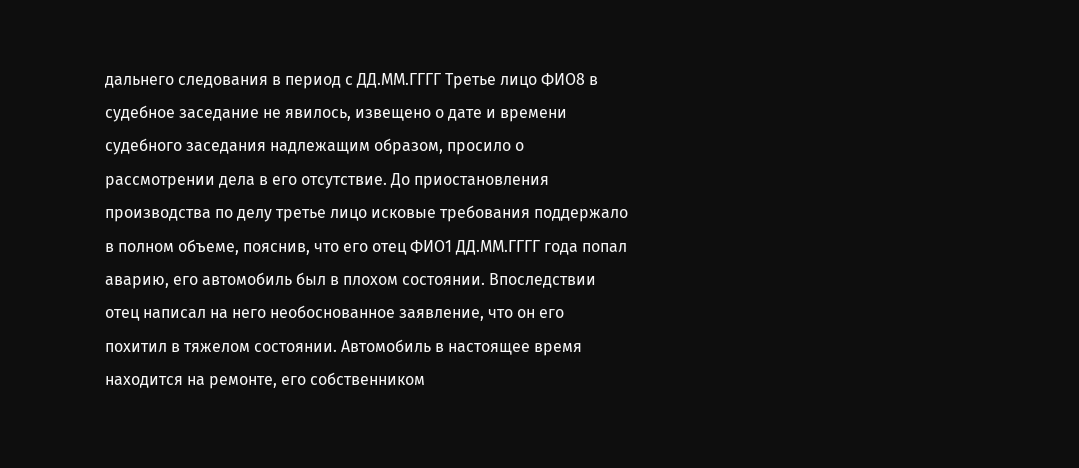дальнего следования в период с ДД.ММ.ГГГГ Третье лицо ФИО8 в судебное заседание не явилось, извещено о дате и времени судебного заседания надлежащим образом, просило о рассмотрении дела в его отсутствие. До приостановления производства по делу третье лицо исковые требования поддержало в полном объеме, пояснив, что его отец ФИО1 ДД.ММ.ГГГГ года попал аварию, его автомобиль был в плохом состоянии. Впоследствии отец написал на него необоснованное заявление, что он его похитил в тяжелом состоянии. Автомобиль в настоящее время находится на ремонте, его собственником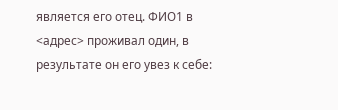является его отец. ФИО1 в <адрес> проживал один, в результате он его увез к себе: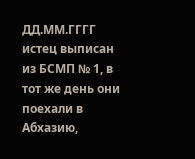ДД.ММ.ГГГГ истец выписан из БСМП № 1, в тот же день они поехали в Абхазию,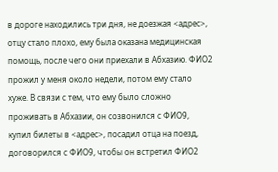в дороге находились три дня, не доезжая <адрес>, отцу стало плохо, ему была оказана медицинская помощь, после чего они приехали в Абхазию. ФИО2 прожил у меня около недели, потом ему стало хуже. В связи с тем, что ему было сложно проживать в Абхазии, он созвонился с ФИО9, купил билеты в <адрес>, посадил отца на поезд, договорился с ФИО9, чтобы он встретил ФИО2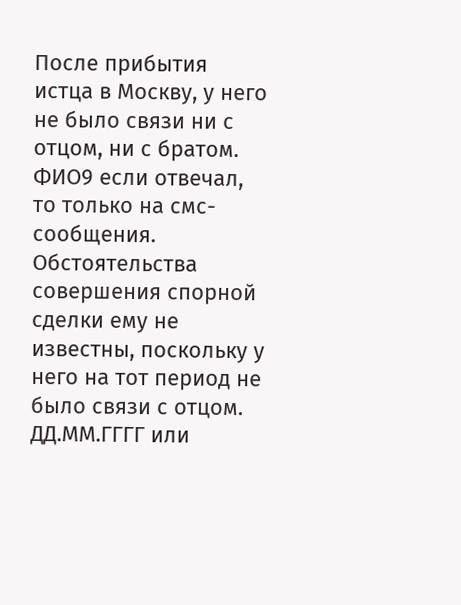После прибытия истца в Москву, у него не было связи ни с отцом, ни с братом. ФИО9 если отвечал, то только на смс-сообщения. Обстоятельства совершения спорной сделки ему не известны, поскольку у него на тот период не было связи с отцом. ДД.ММ.ГГГГ или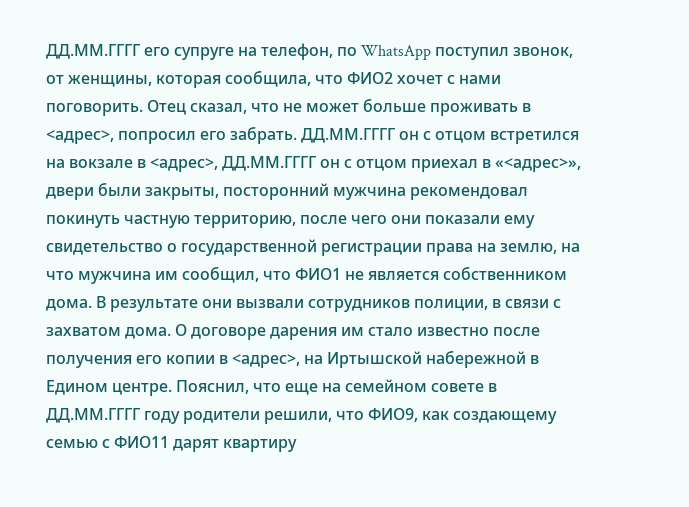ДД.ММ.ГГГГ его супруге на телефон, по WhatsApp поступил звонок, от женщины, которая сообщила, что ФИО2 хочет с нами поговорить. Отец сказал, что не может больше проживать в <адрес>, попросил его забрать. ДД.ММ.ГГГГ он с отцом встретился на вокзале в <адрес>, ДД.ММ.ГГГГ он с отцом приехал в «<адрес>», двери были закрыты, посторонний мужчина рекомендовал покинуть частную территорию, после чего они показали ему свидетельство о государственной регистрации права на землю, на что мужчина им сообщил, что ФИО1 не является собственником дома. В результате они вызвали сотрудников полиции, в связи с захватом дома. О договоре дарения им стало известно после получения его копии в <адрес>, на Иртышской набережной в Едином центре. Пояснил, что еще на семейном совете в ДД.ММ.ГГГГ году родители решили, что ФИО9, как создающему семью с ФИО11 дарят квартиру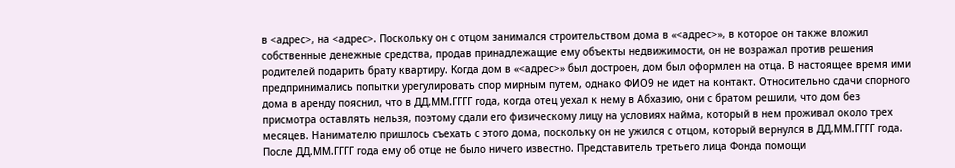в <адрес>, на <адрес>. Поскольку он с отцом занимался строительством дома в «<адрес>», в которое он также вложил собственные денежные средства, продав принадлежащие ему объекты недвижимости, он не возражал против решения родителей подарить брату квартиру. Когда дом в «<адрес>» был достроен, дом был оформлен на отца. В настоящее время ими предпринимались попытки урегулировать спор мирным путем, однако ФИО9 не идет на контакт. Относительно сдачи спорного дома в аренду пояснил, что в ДД.ММ.ГГГГ года, когда отец уехал к нему в Абхазию, они с братом решили, что дом без присмотра оставлять нельзя, поэтому сдали его физическому лицу на условиях найма, который в нем проживал около трех месяцев. Нанимателю пришлось съехать с этого дома, поскольку он не ужился с отцом, который вернулся в ДД.ММ.ГГГГ года. После ДД.ММ.ГГГГ года ему об отце не было ничего известно. Представитель третьего лица Фонда помощи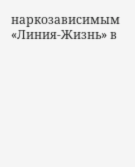наркозависимым «Линия-Жизнь» в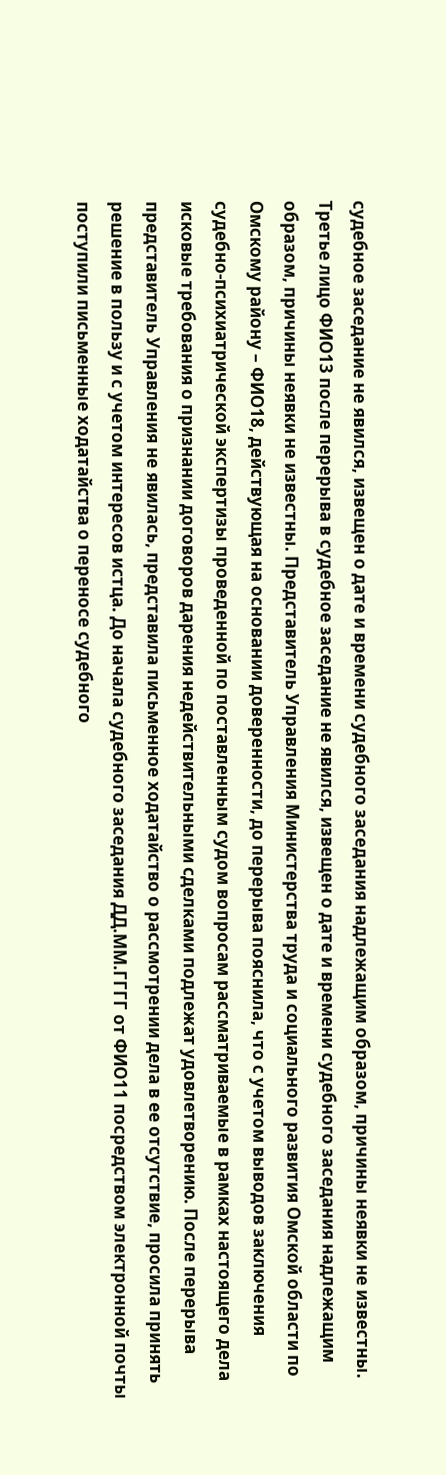судебное заседание не явился, извещен о дате и времени судебного заседания надлежащим образом, причины неявки не известны. Третье лицо ФИО13 после перерыва в судебное заседание не явился, извещен о дате и времени судебного заседания надлежащим образом, причины неявки не известны. Представитель Управления Министерства труда и социального развития Омской области по Омскому району – ФИО18, действующая на основании доверенности, до перерыва пояснила, что с учетом выводов заключения судебно-психиатрической экспертизы проведенной по поставленным судом вопросам рассматриваемые в рамках настоящего дела исковые требования о признании договоров дарения недействительными сделками подлежат удовлетворению. После перерыва представитель Управления не явилась, представила письменное ходатайство о рассмотрении дела в ее отсутствие, просила принять решение в пользу и с учетом интересов истца. До начала судебного заседания ДД.ММ.ГГГГ от ФИО11 посредством электронной почты поступили письменные ходатайства о переносе судебного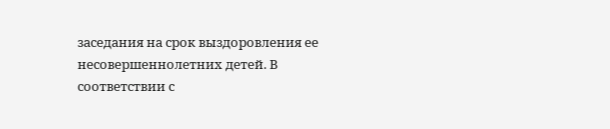заседания на срок выздоровления ее несовершеннолетних детей. В соответствии с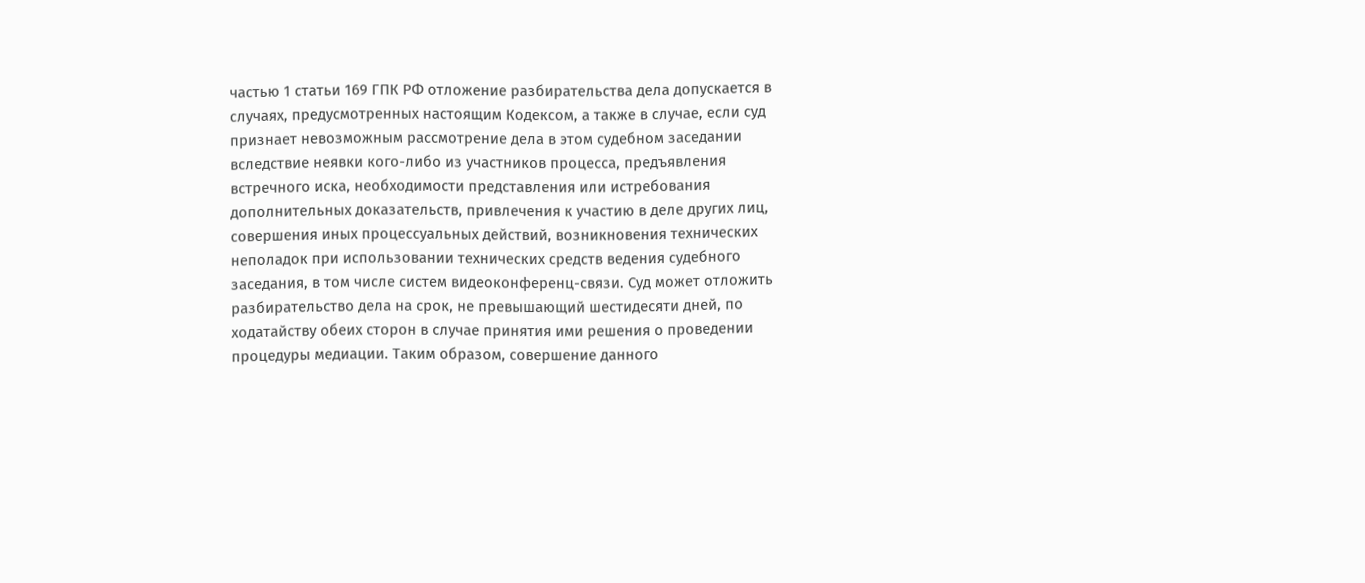частью 1 статьи 169 ГПК РФ отложение разбирательства дела допускается в случаях, предусмотренных настоящим Кодексом, а также в случае, если суд признает невозможным рассмотрение дела в этом судебном заседании вследствие неявки кого-либо из участников процесса, предъявления встречного иска, необходимости представления или истребования дополнительных доказательств, привлечения к участию в деле других лиц, совершения иных процессуальных действий, возникновения технических неполадок при использовании технических средств ведения судебного заседания, в том числе систем видеоконференц-связи. Суд может отложить разбирательство дела на срок, не превышающий шестидесяти дней, по ходатайству обеих сторон в случае принятия ими решения о проведении процедуры медиации. Таким образом, совершение данного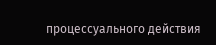процессуального действия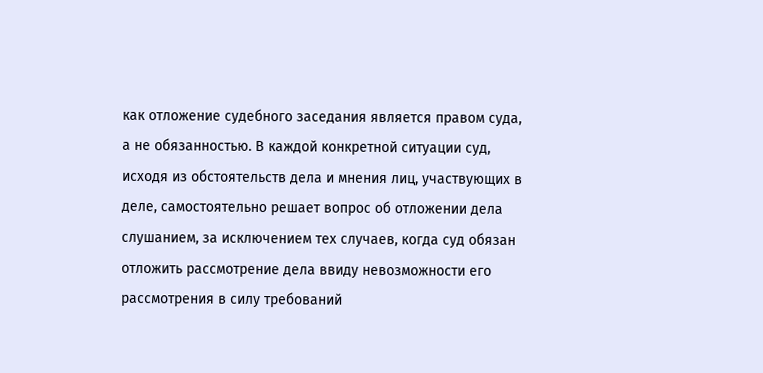как отложение судебного заседания является правом суда, а не обязанностью. В каждой конкретной ситуации суд, исходя из обстоятельств дела и мнения лиц, участвующих в деле, самостоятельно решает вопрос об отложении дела слушанием, за исключением тех случаев, когда суд обязан отложить рассмотрение дела ввиду невозможности его рассмотрения в силу требований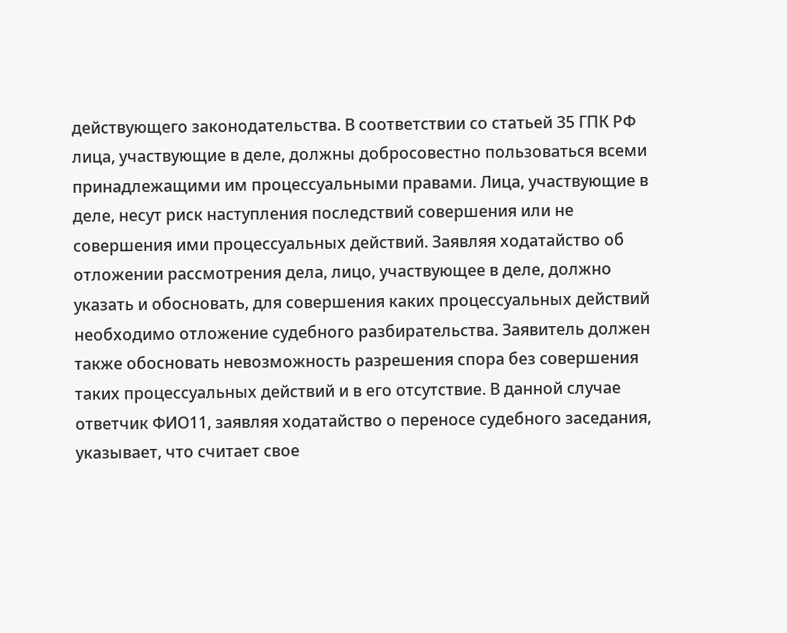действующего законодательства. В соответствии со статьей 35 ГПК РФ лица, участвующие в деле, должны добросовестно пользоваться всеми принадлежащими им процессуальными правами. Лица, участвующие в деле, несут риск наступления последствий совершения или не совершения ими процессуальных действий. Заявляя ходатайство об отложении рассмотрения дела, лицо, участвующее в деле, должно указать и обосновать, для совершения каких процессуальных действий необходимо отложение судебного разбирательства. Заявитель должен также обосновать невозможность разрешения спора без совершения таких процессуальных действий и в его отсутствие. В данной случае ответчик ФИО11, заявляя ходатайство о переносе судебного заседания, указывает, что считает свое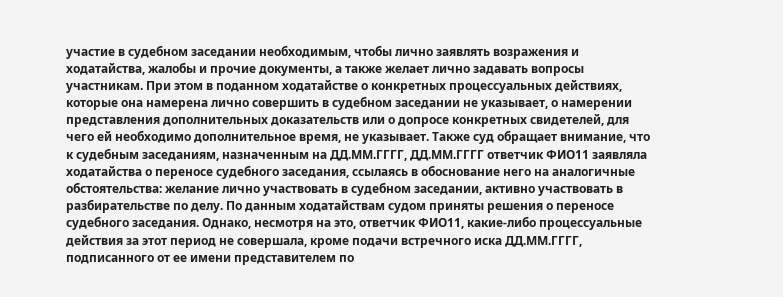участие в судебном заседании необходимым, чтобы лично заявлять возражения и ходатайства, жалобы и прочие документы, а также желает лично задавать вопросы участникам. При этом в поданном ходатайстве о конкретных процессуальных действиях, которые она намерена лично совершить в судебном заседании не указывает, о намерении представления дополнительных доказательств или о допросе конкретных свидетелей, для чего ей необходимо дополнительное время, не указывает. Также суд обращает внимание, что к судебным заседаниям, назначенным на ДД.ММ.ГГГГ, ДД.ММ.ГГГГ ответчик ФИО11 заявляла ходатайства о переносе судебного заседания, ссылаясь в обоснование него на аналогичные обстоятельства: желание лично участвовать в судебном заседании, активно участвовать в разбирательстве по делу. По данным ходатайствам судом приняты решения о переносе судебного заседания. Однако, несмотря на это, ответчик ФИО11, какие-либо процессуальные действия за этот период не совершала, кроме подачи встречного иска ДД.ММ.ГГГГ, подписанного от ее имени представителем по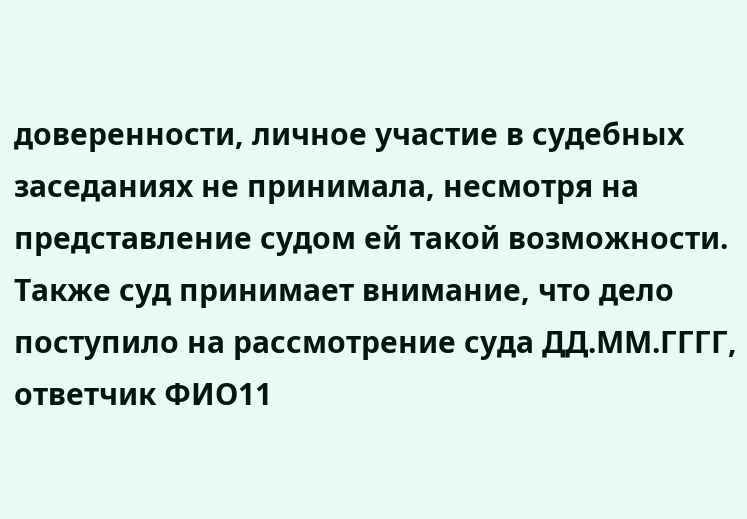доверенности, личное участие в судебных заседаниях не принимала, несмотря на представление судом ей такой возможности. Также суд принимает внимание, что дело поступило на рассмотрение суда ДД.ММ.ГГГГ, ответчик ФИО11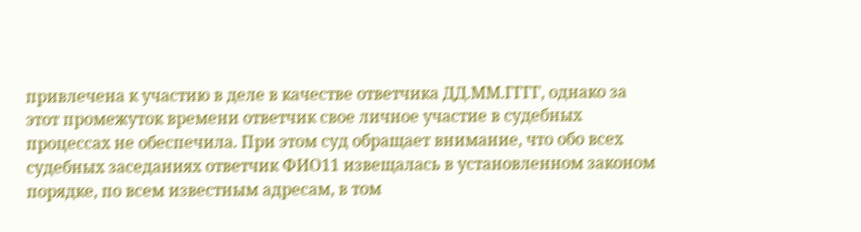привлечена к участию в деле в качестве ответчика ДД.ММ.ГГГГ, однако за этот промежуток времени ответчик свое личное участие в судебных процессах не обеспечила. При этом суд обращает внимание, что обо всех судебных заседаниях ответчик ФИО11 извещалась в установленном законом порядке, по всем известным адресам, в том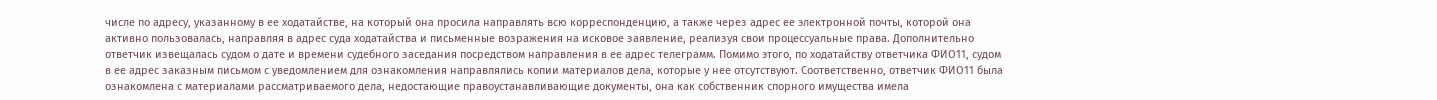числе по адресу, указанному в ее ходатайстве, на который она просила направлять всю корреспонденцию, а также через адрес ее электронной почты, которой она активно пользовалась, направляя в адрес суда ходатайства и письменные возражения на исковое заявление, реализуя свои процессуальные права. Дополнительно ответчик извещалась судом о дате и времени судебного заседания посредством направления в ее адрес телеграмм. Помимо этого, по ходатайству ответчика ФИО11, судом в ее адрес заказным письмом с уведомлением для ознакомления направлялись копии материалов дела, которые у нее отсутствуют. Соответственно, ответчик ФИО11 была ознакомлена с материалами рассматриваемого дела, недостающие правоустанавливающие документы, она как собственник спорного имущества имела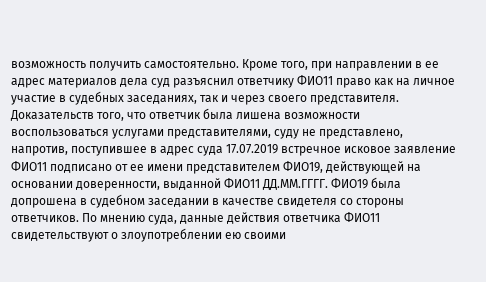возможность получить самостоятельно. Кроме того, при направлении в ее адрес материалов дела суд разъяснил ответчику ФИО11 право как на личное участие в судебных заседаниях, так и через своего представителя. Доказательств того, что ответчик была лишена возможности воспользоваться услугами представителями, суду не представлено, напротив, поступившее в адрес суда 17.07.2019 встречное исковое заявление ФИО11 подписано от ее имени представителем ФИО19, действующей на основании доверенности, выданной ФИО11 ДД.ММ.ГГГГ. ФИО19 была допрошена в судебном заседании в качестве свидетеля со стороны ответчиков. По мнению суда, данные действия ответчика ФИО11 свидетельствуют о злоупотреблении ею своими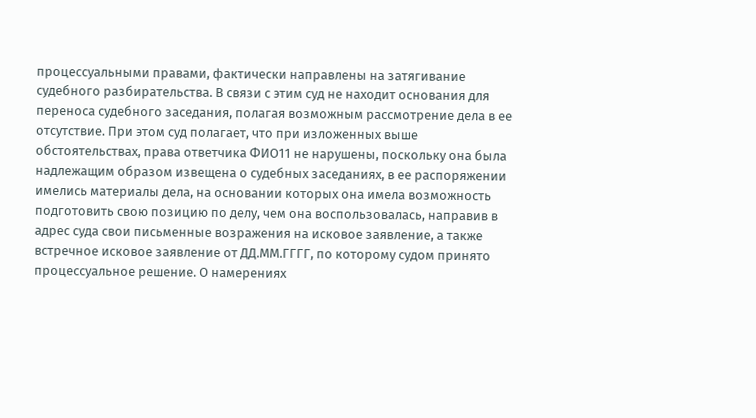процессуальными правами, фактически направлены на затягивание судебного разбирательства. В связи с этим суд не находит основания для переноса судебного заседания, полагая возможным рассмотрение дела в ее отсутствие. При этом суд полагает, что при изложенных выше обстоятельствах, права ответчика ФИО11 не нарушены, поскольку она была надлежащим образом извещена о судебных заседаниях, в ее распоряжении имелись материалы дела, на основании которых она имела возможность подготовить свою позицию по делу, чем она воспользовалась, направив в адрес суда свои письменные возражения на исковое заявление, а также встречное исковое заявление от ДД.ММ.ГГГГ, по которому судом принято процессуальное решение. О намерениях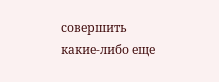совершить какие-либо еще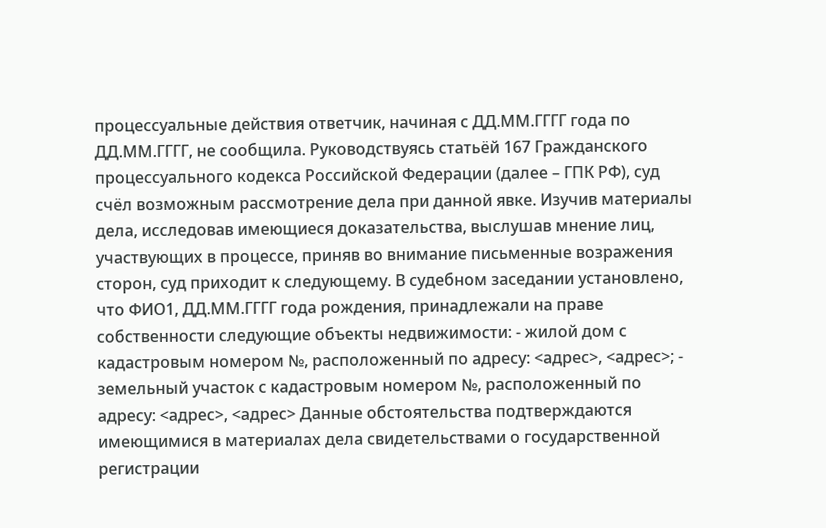процессуальные действия ответчик, начиная с ДД.ММ.ГГГГ года по ДД.ММ.ГГГГ, не сообщила. Руководствуясь статьёй 167 Гражданского процессуального кодекса Российской Федерации (далее – ГПК РФ), суд счёл возможным рассмотрение дела при данной явке. Изучив материалы дела, исследовав имеющиеся доказательства, выслушав мнение лиц, участвующих в процессе, приняв во внимание письменные возражения сторон, суд приходит к следующему. В судебном заседании установлено, что ФИО1, ДД.ММ.ГГГГ года рождения, принадлежали на праве собственности следующие объекты недвижимости: - жилой дом с кадастровым номером №, расположенный по адресу: <адрес>, <адрес>; - земельный участок с кадастровым номером №, расположенный по адресу: <адрес>, <адрес> Данные обстоятельства подтверждаются имеющимися в материалах дела свидетельствами о государственной регистрации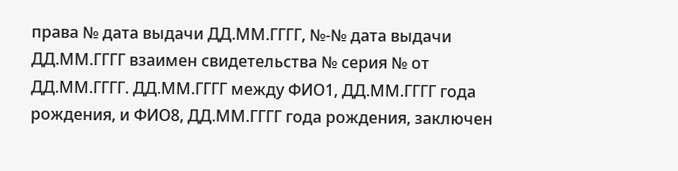права № дата выдачи ДД.ММ.ГГГГ, №-№ дата выдачи ДД.ММ.ГГГГ взаимен свидетельства № серия № от ДД.ММ.ГГГГ. ДД.ММ.ГГГГ между ФИО1, ДД.ММ.ГГГГ года рождения, и ФИО8, ДД.ММ.ГГГГ года рождения, заключен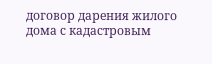договор дарения жилого дома с кадастровым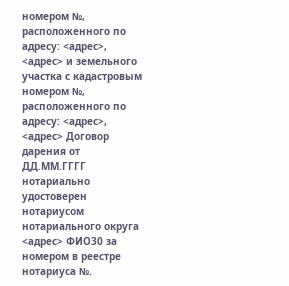номером №, расположенного по адресу: <адрес>, <адрес> и земельного участка с кадастровым номером №, расположенного по адресу: <адрес>, <адрес> Договор дарения от ДД.ММ.ГГГГ нотариально удостоверен нотариусом нотариального округа <адрес> ФИО30 за номером в реестре нотариуса №.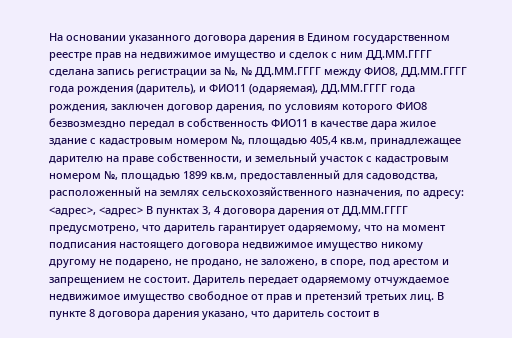На основании указанного договора дарения в Едином государственном реестре прав на недвижимое имущество и сделок с ним ДД.ММ.ГГГГ сделана запись регистрации за №, № ДД.ММ.ГГГГ между ФИО8, ДД.ММ.ГГГГ года рождения (даритель), и ФИО11 (одаряемая), ДД.ММ.ГГГГ года рождения, заключен договор дарения, по условиям которого ФИО8 безвозмездно передал в собственность ФИО11 в качестве дара жилое здание с кадастровым номером №, площадью 405,4 кв.м, принадлежащее дарителю на праве собственности, и земельный участок с кадастровым номером №, площадью 1899 кв.м, предоставленный для садоводства, расположенный на землях сельскохозяйственного назначения, по адресу: <адрес>, <адрес> В пунктах 3, 4 договора дарения от ДД.ММ.ГГГГ предусмотрено, что даритель гарантирует одаряемому, что на момент подписания настоящего договора недвижимое имущество никому другому не подарено, не продано, не заложено, в споре, под арестом и запрещением не состоит. Даритель передает одаряемому отчуждаемое недвижимое имущество свободное от прав и претензий третьих лиц. В пункте 8 договора дарения указано, что даритель состоит в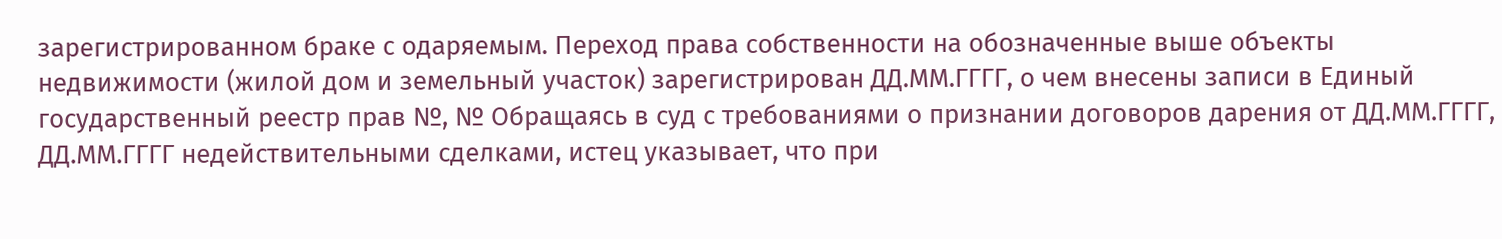зарегистрированном браке с одаряемым. Переход права собственности на обозначенные выше объекты недвижимости (жилой дом и земельный участок) зарегистрирован ДД.ММ.ГГГГ, о чем внесены записи в Единый государственный реестр прав №, № Обращаясь в суд с требованиями о признании договоров дарения от ДД.ММ.ГГГГ, ДД.ММ.ГГГГ недействительными сделками, истец указывает, что при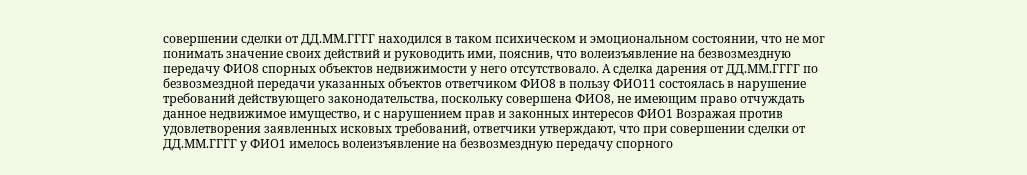совершении сделки от ДД.ММ.ГГГГ находился в таком психическом и эмоциональном состоянии, что не мог понимать значение своих действий и руководить ими, пояснив, что волеизъявление на безвозмездную передачу ФИО8 спорных объектов недвижимости у него отсутствовало. А сделка дарения от ДД.ММ.ГГГГ по безвозмездной передачи указанных объектов ответчиком ФИО8 в пользу ФИО11 состоялась в нарушение требований действующего законодательства, поскольку совершена ФИО8, не имеющим право отчуждать данное недвижимое имущество, и с нарушением прав и законных интересов ФИО1 Возражая против удовлетворения заявленных исковых требований, ответчики утверждают, что при совершении сделки от ДД.ММ.ГГГГ у ФИО1 имелось волеизъявление на безвозмездную передачу спорного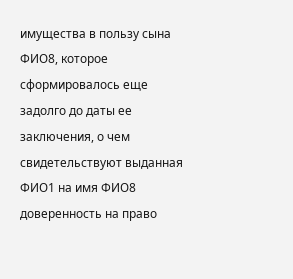имущества в пользу сына ФИО8, которое сформировалось еще задолго до даты ее заключения, о чем свидетельствуют выданная ФИО1 на имя ФИО8 доверенность на право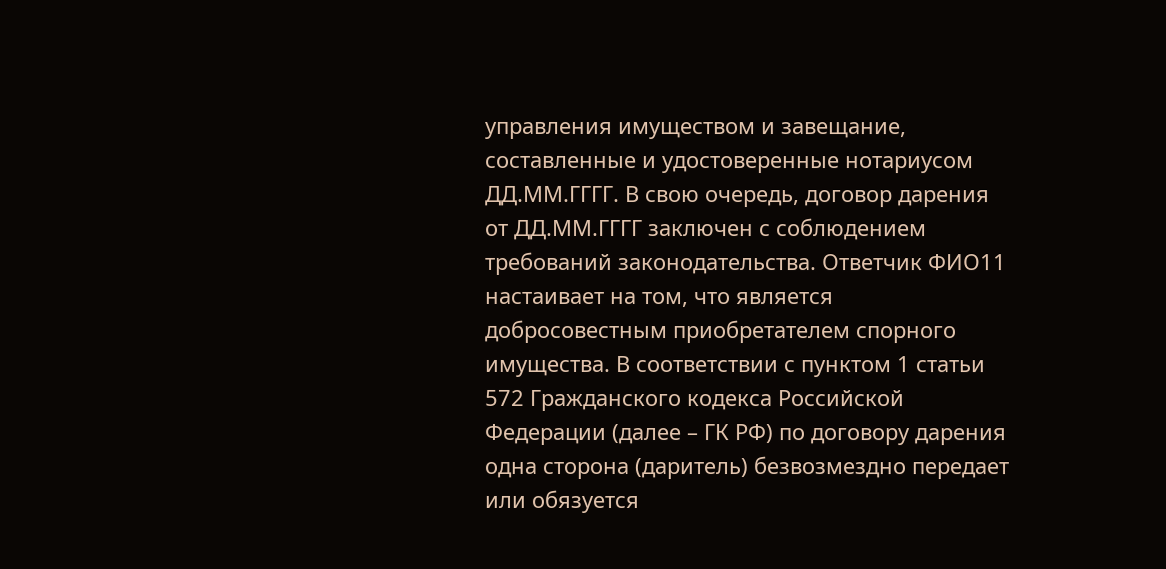управления имуществом и завещание, составленные и удостоверенные нотариусом ДД.ММ.ГГГГ. В свою очередь, договор дарения от ДД.ММ.ГГГГ заключен с соблюдением требований законодательства. Ответчик ФИО11 настаивает на том, что является добросовестным приобретателем спорного имущества. В соответствии с пунктом 1 статьи 572 Гражданского кодекса Российской Федерации (далее – ГК РФ) по договору дарения одна сторона (даритель) безвозмездно передает или обязуется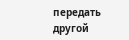передать другой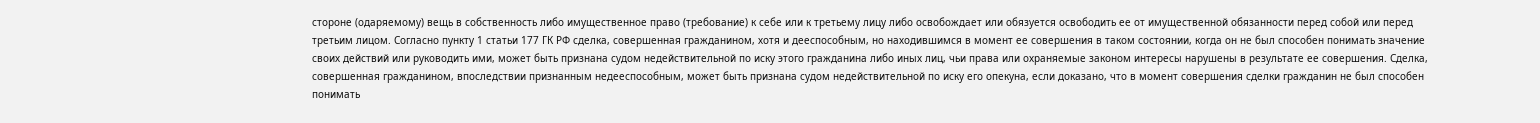стороне (одаряемому) вещь в собственность либо имущественное право (требование) к себе или к третьему лицу либо освобождает или обязуется освободить ее от имущественной обязанности перед собой или перед третьим лицом. Согласно пункту 1 статьи 177 ГК РФ сделка, совершенная гражданином, хотя и дееспособным, но находившимся в момент ее совершения в таком состоянии, когда он не был способен понимать значение своих действий или руководить ими, может быть признана судом недействительной по иску этого гражданина либо иных лиц, чьи права или охраняемые законом интересы нарушены в результате ее совершения. Сделка, совершенная гражданином, впоследствии признанным недееспособным, может быть признана судом недействительной по иску его опекуна, если доказано, что в момент совершения сделки гражданин не был способен понимать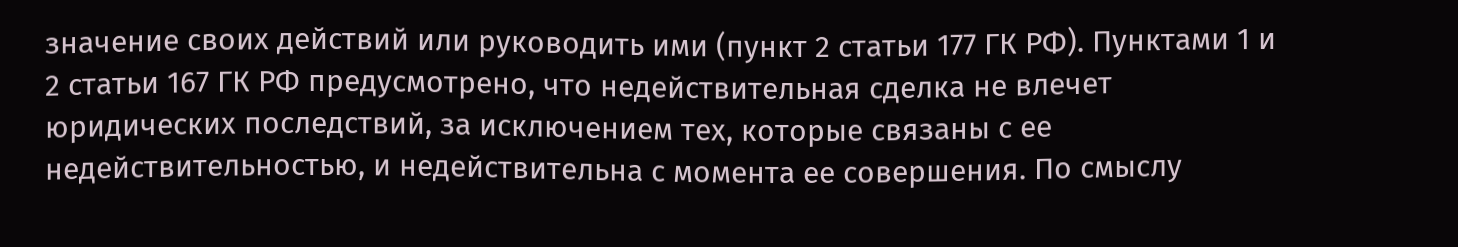значение своих действий или руководить ими (пункт 2 статьи 177 ГК РФ). Пунктами 1 и 2 статьи 167 ГК РФ предусмотрено, что недействительная сделка не влечет юридических последствий, за исключением тех, которые связаны с ее недействительностью, и недействительна с момента ее совершения. По смыслу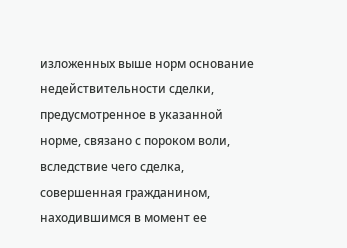изложенных выше норм основание недействительности сделки, предусмотренное в указанной норме, связано с пороком воли, вследствие чего сделка, совершенная гражданином, находившимся в момент ее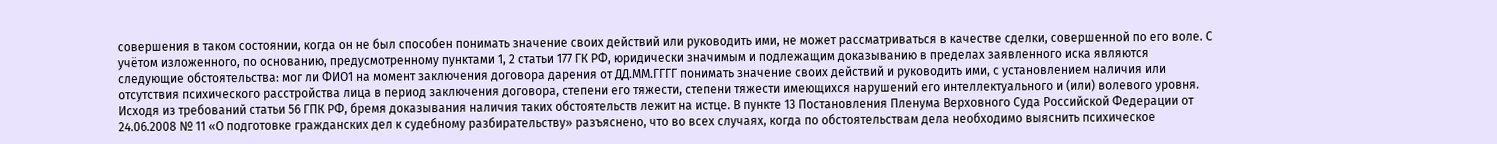совершения в таком состоянии, когда он не был способен понимать значение своих действий или руководить ими, не может рассматриваться в качестве сделки, совершенной по его воле. С учётом изложенного, по основанию, предусмотренному пунктами 1, 2 статьи 177 ГК РФ, юридически значимым и подлежащим доказыванию в пределах заявленного иска являются следующие обстоятельства: мог ли ФИО1 на момент заключения договора дарения от ДД.ММ.ГГГГ понимать значение своих действий и руководить ими, с установлением наличия или отсутствия психического расстройства лица в период заключения договора, степени его тяжести, степени тяжести имеющихся нарушений его интеллектуального и (или) волевого уровня. Исходя из требований статьи 56 ГПК РФ, бремя доказывания наличия таких обстоятельств лежит на истце. В пункте 13 Постановления Пленума Верховного Суда Российской Федерации от 24.06.2008 № 11 «О подготовке гражданских дел к судебному разбирательству» разъяснено, что во всех случаях, когда по обстоятельствам дела необходимо выяснить психическое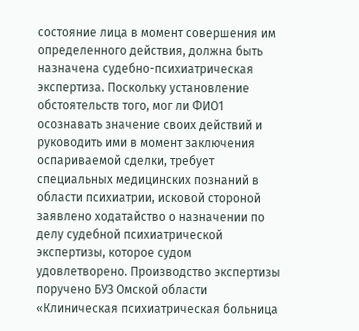состояние лица в момент совершения им определенного действия, должна быть назначена судебно-психиатрическая экспертиза. Поскольку установление обстоятельств того, мог ли ФИО1 осознавать значение своих действий и руководить ими в момент заключения оспариваемой сделки, требует специальных медицинских познаний в области психиатрии, исковой стороной заявлено ходатайство о назначении по делу судебной психиатрической экспертизы, которое судом удовлетворено. Производство экспертизы поручено БУЗ Омской области «Клиническая психиатрическая больница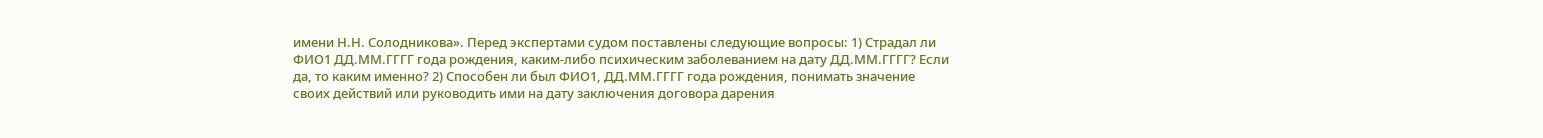имени Н.Н. Солодникова». Перед экспертами судом поставлены следующие вопросы: 1) Страдал ли ФИО1 ДД.ММ.ГГГГ года рождения, каким-либо психическим заболеванием на дату ДД.ММ.ГГГГ? Если да, то каким именно? 2) Способен ли был ФИО1, ДД.ММ.ГГГГ года рождения, понимать значение своих действий или руководить ими на дату заключения договора дарения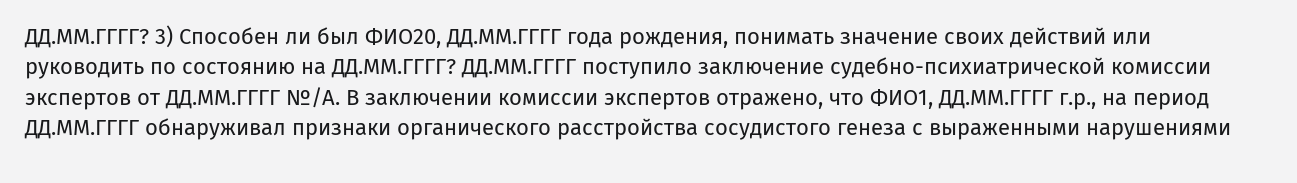ДД.ММ.ГГГГ? 3) Способен ли был ФИО20, ДД.ММ.ГГГГ года рождения, понимать значение своих действий или руководить по состоянию на ДД.ММ.ГГГГ? ДД.ММ.ГГГГ поступило заключение судебно-психиатрической комиссии экспертов от ДД.ММ.ГГГГ №/А. В заключении комиссии экспертов отражено, что ФИО1, ДД.ММ.ГГГГ г.р., на период ДД.ММ.ГГГГ обнаруживал признаки органического расстройства сосудистого генеза с выраженными нарушениями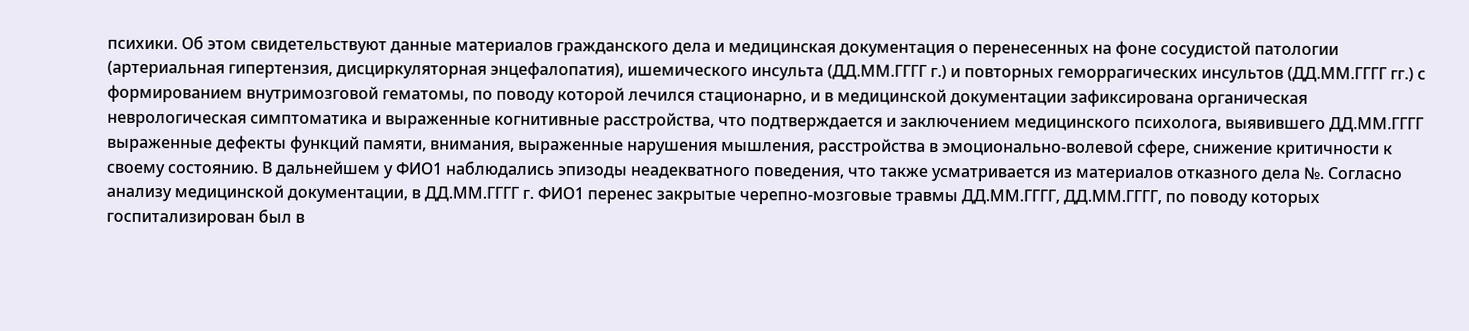психики. Об этом свидетельствуют данные материалов гражданского дела и медицинская документация о перенесенных на фоне сосудистой патологии (артериальная гипертензия, дисциркуляторная энцефалопатия), ишемического инсульта (ДД.ММ.ГГГГ г.) и повторных геморрагических инсультов (ДД.ММ.ГГГГ гг.) с формированием внутримозговой гематомы, по поводу которой лечился стационарно, и в медицинской документации зафиксирована органическая неврологическая симптоматика и выраженные когнитивные расстройства, что подтверждается и заключением медицинского психолога, выявившего ДД.ММ.ГГГГ выраженные дефекты функций памяти, внимания, выраженные нарушения мышления, расстройства в эмоционально-волевой сфере, снижение критичности к своему состоянию. В дальнейшем у ФИО1 наблюдались эпизоды неадекватного поведения, что также усматривается из материалов отказного дела №. Согласно анализу медицинской документации, в ДД.ММ.ГГГГ г. ФИО1 перенес закрытые черепно-мозговые травмы ДД.ММ.ГГГГ, ДД.ММ.ГГГГ, по поводу которых госпитализирован был в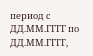период с ДД.ММ.ГГГГ по ДД.ММ.ГГГГ,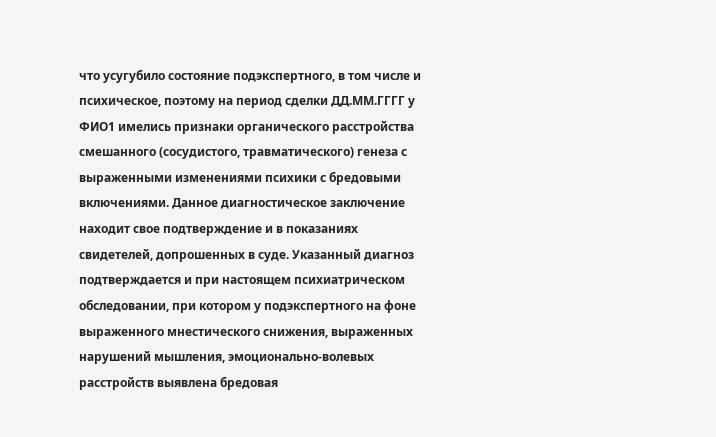что усугубило состояние подэкспертного, в том числе и психическое, поэтому на период сделки ДД.ММ.ГГГГ у ФИО1 имелись признаки органического расстройства смешанного (сосудистого, травматического) генеза с выраженными изменениями психики с бредовыми включениями. Данное диагностическое заключение находит свое подтверждение и в показаниях свидетелей, допрошенных в суде. Указанный диагноз подтверждается и при настоящем психиатрическом обследовании, при котором у подэкспертного на фоне выраженного мнестического снижения, выраженных нарушений мышления, эмоционально-волевых расстройств выявлена бредовая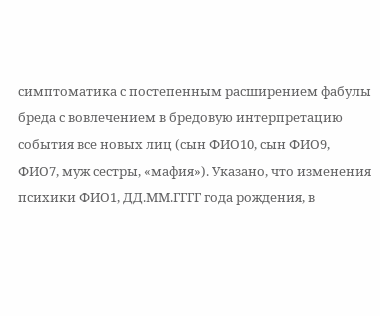симптоматика с постепенным расширением фабулы бреда с вовлечением в бредовую интерпретацию события все новых лиц (сын ФИО10, сын ФИО9, ФИО7, муж сестры, «мафия»). Указано, что изменения психики ФИО1, ДД.ММ.ГГГГ года рождения, в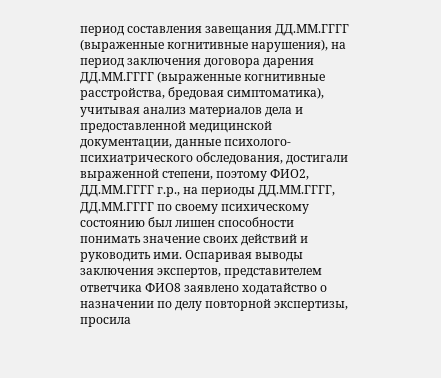период составления завещания ДД.ММ.ГГГГ (выраженные когнитивные нарушения), на период заключения договора дарения ДД.ММ.ГГГГ (выраженные когнитивные расстройства, бредовая симптоматика), учитывая анализ материалов дела и предоставленной медицинской документации, данные психолого-психиатрического обследования, достигали выраженной степени, поэтому ФИО2, ДД.ММ.ГГГГ г.р., на периоды ДД.ММ.ГГГГ, ДД.ММ.ГГГГ по своему психическому состоянию был лишен способности понимать значение своих действий и руководить ими. Оспаривая выводы заключения экспертов, представителем ответчика ФИО8 заявлено ходатайство о назначении по делу повторной экспертизы, просила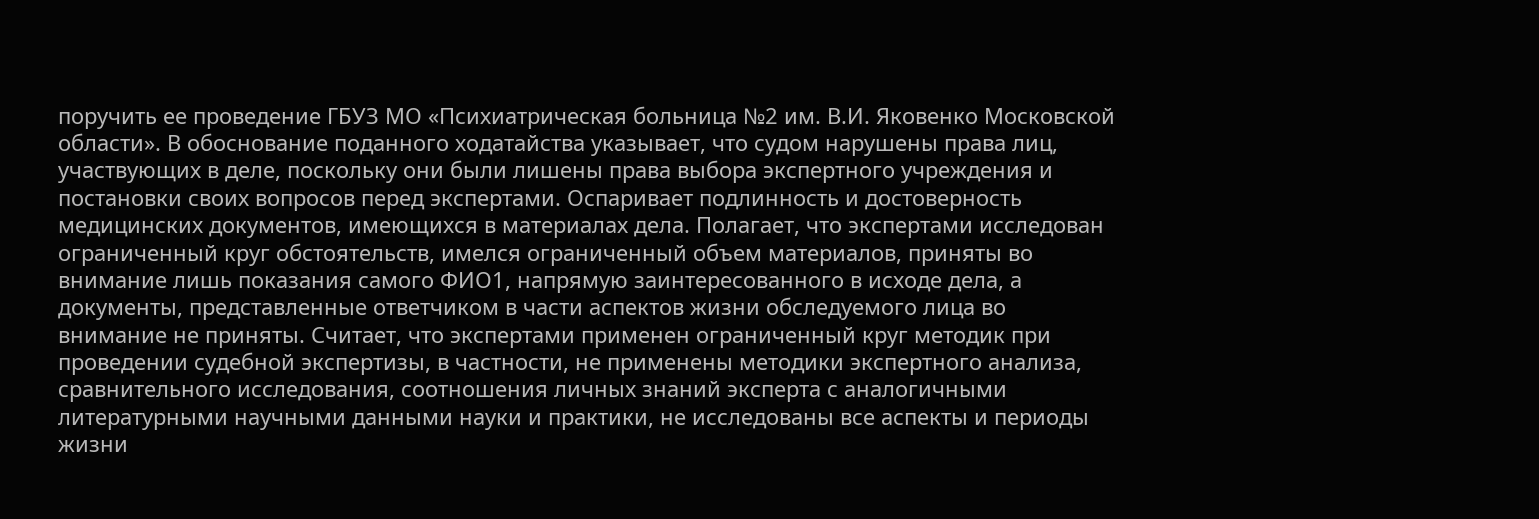поручить ее проведение ГБУЗ МО «Психиатрическая больница №2 им. В.И. Яковенко Московской области». В обоснование поданного ходатайства указывает, что судом нарушены права лиц, участвующих в деле, поскольку они были лишены права выбора экспертного учреждения и постановки своих вопросов перед экспертами. Оспаривает подлинность и достоверность медицинских документов, имеющихся в материалах дела. Полагает, что экспертами исследован ограниченный круг обстоятельств, имелся ограниченный объем материалов, приняты во внимание лишь показания самого ФИО1, напрямую заинтересованного в исходе дела, а документы, представленные ответчиком в части аспектов жизни обследуемого лица во внимание не приняты. Считает, что экспертами применен ограниченный круг методик при проведении судебной экспертизы, в частности, не применены методики экспертного анализа, сравнительного исследования, соотношения личных знаний эксперта с аналогичными литературными научными данными науки и практики, не исследованы все аспекты и периоды жизни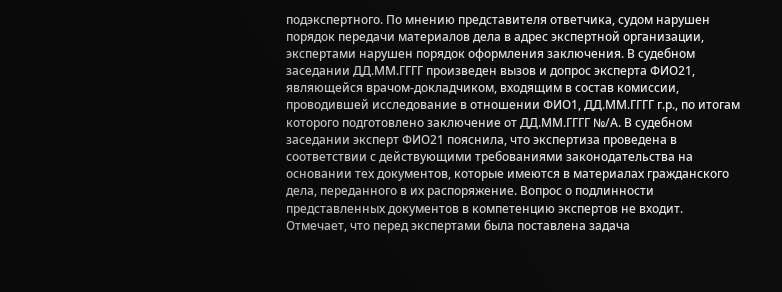подэкспертного. По мнению представителя ответчика, судом нарушен порядок передачи материалов дела в адрес экспертной организации, экспертами нарушен порядок оформления заключения. В судебном заседании ДД.ММ.ГГГГ произведен вызов и допрос эксперта ФИО21, являющейся врачом-докладчиком, входящим в состав комиссии, проводившей исследование в отношении ФИО1, ДД.ММ.ГГГГ г.р., по итогам которого подготовлено заключение от ДД.ММ.ГГГГ №/А. В судебном заседании эксперт ФИО21 пояснила, что экспертиза проведена в соответствии с действующими требованиями законодательства на основании тех документов, которые имеются в материалах гражданского дела, переданного в их распоряжение. Вопрос о подлинности представленных документов в компетенцию экспертов не входит. Отмечает, что перед экспертами была поставлена задача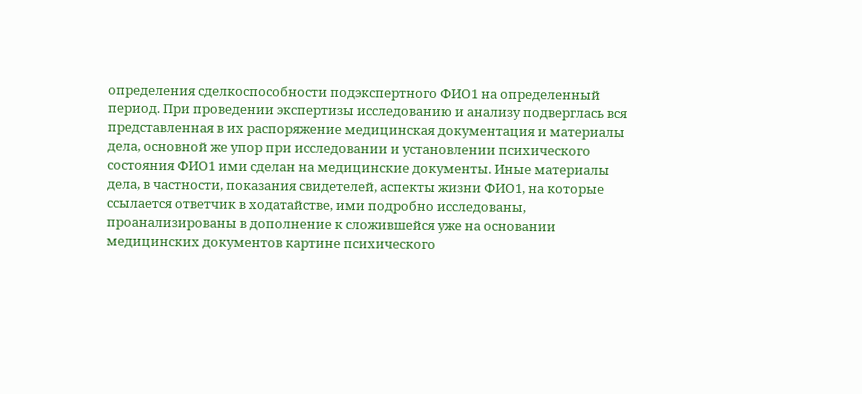определения сделкоспособности подэкспертного ФИО1 на определенный период. При проведении экспертизы исследованию и анализу подверглась вся представленная в их распоряжение медицинская документация и материалы дела, основной же упор при исследовании и установлении психического состояния ФИО1 ими сделан на медицинские документы. Иные материалы дела, в частности, показания свидетелей, аспекты жизни ФИО1, на которые ссылается ответчик в ходатайстве, ими подробно исследованы, проанализированы в дополнение к сложившейся уже на основании медицинских документов картине психического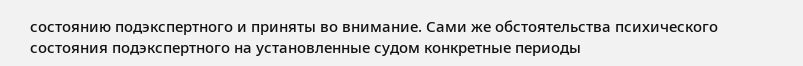состоянию подэкспертного и приняты во внимание. Сами же обстоятельства психического состояния подэкспертного на установленные судом конкретные периоды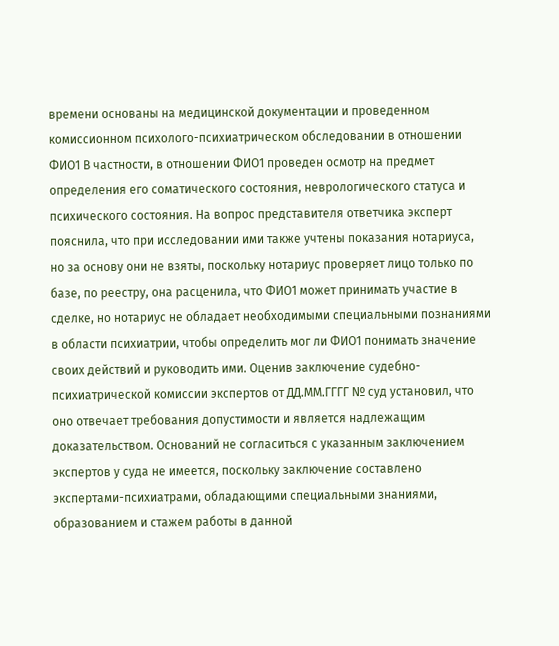времени основаны на медицинской документации и проведенном комиссионном психолого-психиатрическом обследовании в отношении ФИО1 В частности, в отношении ФИО1 проведен осмотр на предмет определения его соматического состояния, неврологического статуса и психического состояния. На вопрос представителя ответчика эксперт пояснила, что при исследовании ими также учтены показания нотариуса, но за основу они не взяты, поскольку нотариус проверяет лицо только по базе, по реестру, она расценила, что ФИО1 может принимать участие в сделке, но нотариус не обладает необходимыми специальными познаниями в области психиатрии, чтобы определить мог ли ФИО1 понимать значение своих действий и руководить ими. Оценив заключение судебно-психиатрической комиссии экспертов от ДД.ММ.ГГГГ № суд установил, что оно отвечает требования допустимости и является надлежащим доказательством. Оснований не согласиться с указанным заключением экспертов у суда не имеется, поскольку заключение составлено экспертами-психиатрами, обладающими специальными знаниями, образованием и стажем работы в данной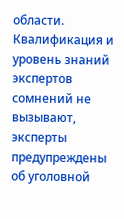области. Квалификация и уровень знаний экспертов сомнений не вызывают, эксперты предупреждены об уголовной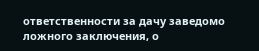ответственности за дачу заведомо ложного заключения, о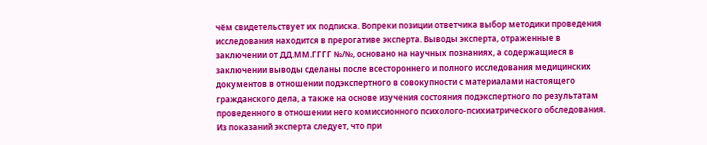чём свидетельствует их подписка. Вопреки позиции ответчика выбор методики проведения исследования находится в прерогативе эксперта. Выводы эксперта, отраженные в заключении от ДД.ММ.ГГГГ №/№, основано на научных познаниях, а содержащиеся в заключении выводы сделаны после всестороннего и полного исследования медицинских документов в отношении подэкспертного в совокупности с материалами настоящего гражданского дела, а также на основе изучения состояния подэкспертного по результатам проведенного в отношении него комиссионного психолого-психиатрического обследования. Из показаний эксперта следует, что при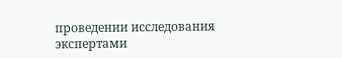проведении исследования экспертами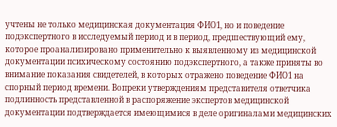учтены не только медицинская документация ФИО1, но и поведение подэкспертного в исследуемый период и в период, предшествующий ему, которое проанализировано применительно к выявленному из медицинской документации психическому состоянию подэкспертного, а также приняты во внимание показания свидетелей, в которых отражено поведение ФИО1 на спорный период времени. Вопреки утверждениям представителя ответчика подлинность представленной в распоряжение экспертов медицинской документации подтверждается имеющимися в деле оригиналами медицинских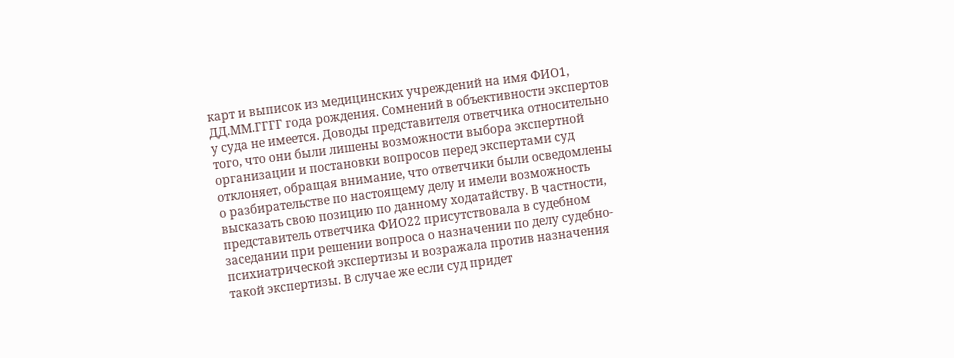карт и выписок из медицинских учреждений на имя ФИО1, ДД.ММ.ГГГГ года рождения. Сомнений в объективности экспертов у суда не имеется. Доводы представителя ответчика относительно того, что они были лишены возможности выбора экспертной организации и постановки вопросов перед экспертами суд отклоняет, обращая внимание, что ответчики были осведомлены о разбирательстве по настоящему делу и имели возможность высказать свою позицию по данному ходатайству. В частности, представитель ответчика ФИО22 присутствовала в судебном заседании при решении вопроса о назначении по делу судебно-психиатрической экспертизы и возражала против назначения такой экспертизы. В случае же если суд придет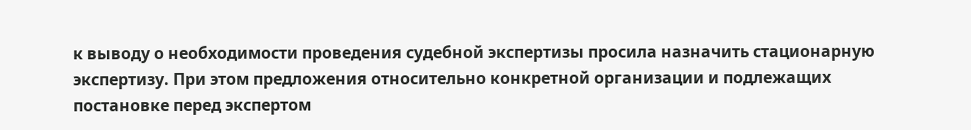к выводу о необходимости проведения судебной экспертизы просила назначить стационарную экспертизу. При этом предложения относительно конкретной организации и подлежащих постановке перед экспертом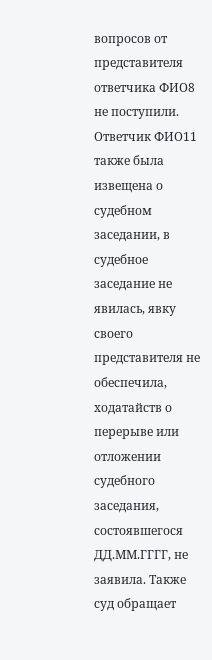вопросов от представителя ответчика ФИО8 не поступили. Ответчик ФИО11 также была извещена о судебном заседании, в судебное заседание не явилась, явку своего представителя не обеспечила, ходатайств о перерыве или отложении судебного заседания, состоявшегося ДД.ММ.ГГГГ, не заявила. Также суд обращает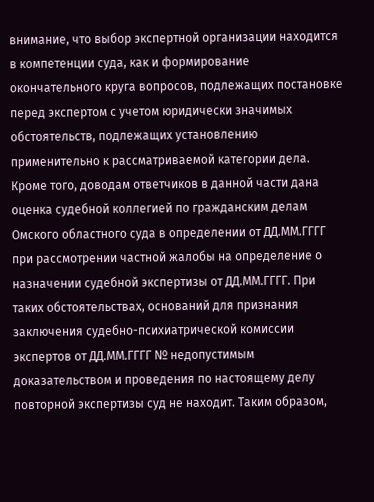внимание, что выбор экспертной организации находится в компетенции суда, как и формирование окончательного круга вопросов, подлежащих постановке перед экспертом с учетом юридически значимых обстоятельств, подлежащих установлению применительно к рассматриваемой категории дела. Кроме того, доводам ответчиков в данной части дана оценка судебной коллегией по гражданским делам Омского областного суда в определении от ДД.ММ.ГГГГ при рассмотрении частной жалобы на определение о назначении судебной экспертизы от ДД.ММ.ГГГГ. При таких обстоятельствах, оснований для признания заключения судебно-психиатрической комиссии экспертов от ДД.ММ.ГГГГ № недопустимым доказательством и проведения по настоящему делу повторной экспертизы суд не находит. Таким образом,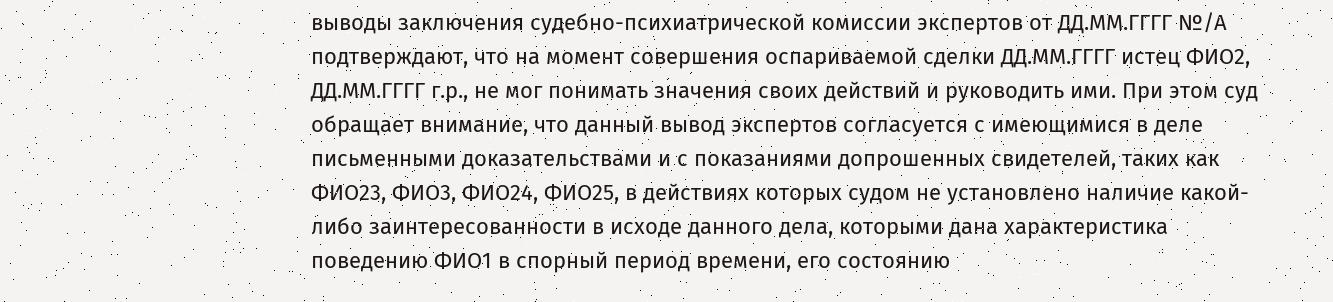выводы заключения судебно-психиатрической комиссии экспертов от ДД.ММ.ГГГГ №/А подтверждают, что на момент совершения оспариваемой сделки ДД.ММ.ГГГГ истец ФИО2, ДД.ММ.ГГГГ г.р., не мог понимать значения своих действий и руководить ими. При этом суд обращает внимание, что данный вывод экспертов согласуется с имеющимися в деле письменными доказательствами и с показаниями допрошенных свидетелей, таких как ФИО23, ФИО3, ФИО24, ФИО25, в действиях которых судом не установлено наличие какой-либо заинтересованности в исходе данного дела, которыми дана характеристика поведению ФИО1 в спорный период времени, его состоянию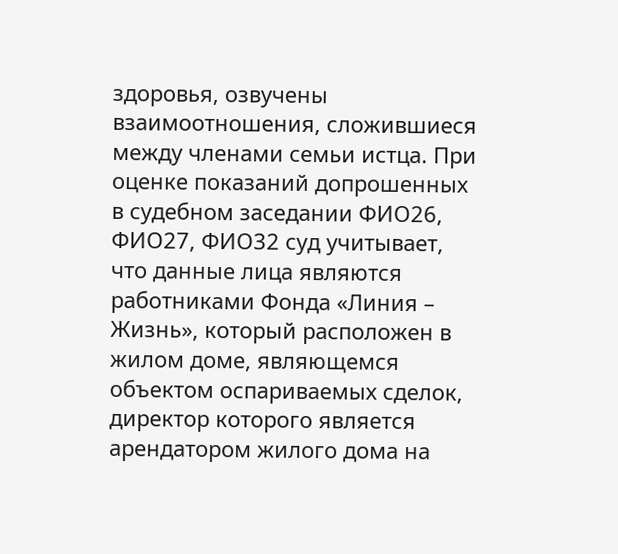здоровья, озвучены взаимоотношения, сложившиеся между членами семьи истца. При оценке показаний допрошенных в судебном заседании ФИО26, ФИО27, ФИО32 суд учитывает, что данные лица являются работниками Фонда «Линия – Жизнь», который расположен в жилом доме, являющемся объектом оспариваемых сделок, директор которого является арендатором жилого дома на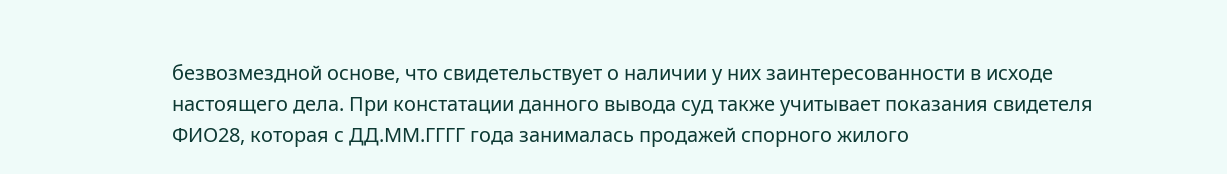безвозмездной основе, что свидетельствует о наличии у них заинтересованности в исходе настоящего дела. При констатации данного вывода суд также учитывает показания свидетеля ФИО28, которая с ДД.ММ.ГГГГ года занималась продажей спорного жилого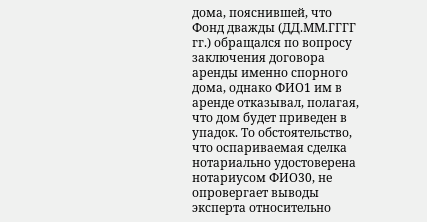дома, пояснившей, что Фонд дважды (ДД.ММ.ГГГГ гг.) обращался по вопросу заключения договора аренды именно спорного дома, однако ФИО1 им в аренде отказывал, полагая, что дом будет приведен в упадок. То обстоятельство, что оспариваемая сделка нотариально удостоверена нотариусом ФИО30, не опровергает выводы эксперта относительно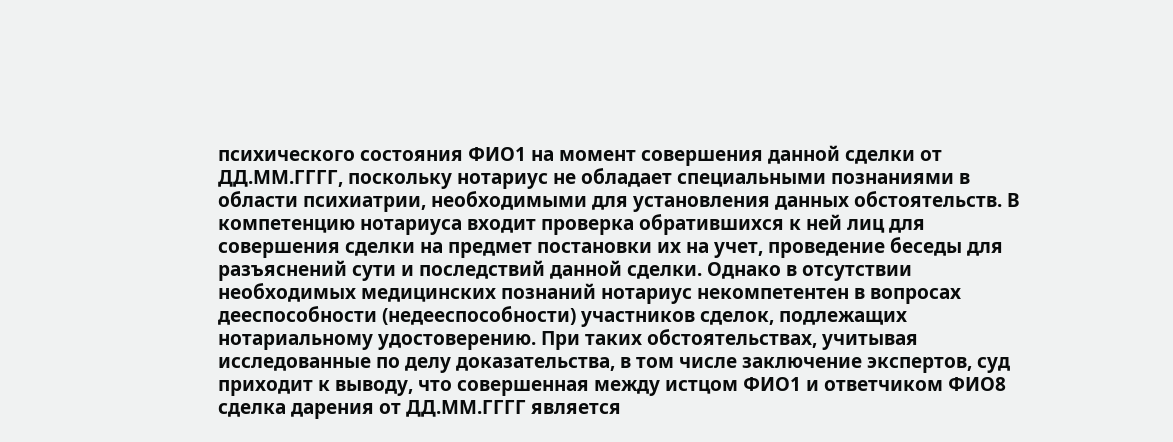психического состояния ФИО1 на момент совершения данной сделки от ДД.ММ.ГГГГ, поскольку нотариус не обладает специальными познаниями в области психиатрии, необходимыми для установления данных обстоятельств. В компетенцию нотариуса входит проверка обратившихся к ней лиц для совершения сделки на предмет постановки их на учет, проведение беседы для разъяснений сути и последствий данной сделки. Однако в отсутствии необходимых медицинских познаний нотариус некомпетентен в вопросах дееспособности (недееспособности) участников сделок, подлежащих нотариальному удостоверению. При таких обстоятельствах, учитывая исследованные по делу доказательства, в том числе заключение экспертов, суд приходит к выводу, что совершенная между истцом ФИО1 и ответчиком ФИО8 сделка дарения от ДД.ММ.ГГГГ является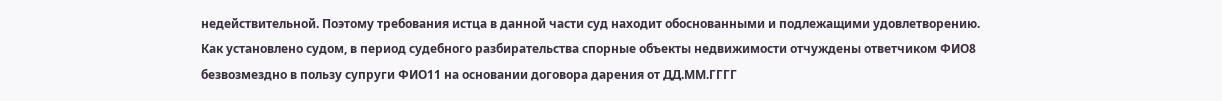недействительной. Поэтому требования истца в данной части суд находит обоснованными и подлежащими удовлетворению. Как установлено судом, в период судебного разбирательства спорные объекты недвижимости отчуждены ответчиком ФИО8 безвозмездно в пользу супруги ФИО11 на основании договора дарения от ДД.ММ.ГГГГ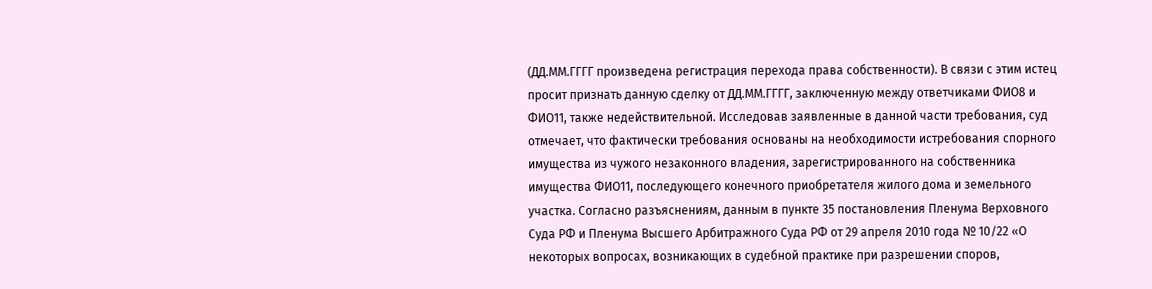(ДД.ММ.ГГГГ произведена регистрация перехода права собственности). В связи с этим истец просит признать данную сделку от ДД.ММ.ГГГГ, заключенную между ответчиками ФИО8 и ФИО11, также недействительной. Исследовав заявленные в данной части требования, суд отмечает, что фактически требования основаны на необходимости истребования спорного имущества из чужого незаконного владения, зарегистрированного на собственника имущества ФИО11, последующего конечного приобретателя жилого дома и земельного участка. Согласно разъяснениям, данным в пункте 35 постановления Пленума Верховного Суда РФ и Пленума Высшего Арбитражного Суда РФ от 29 апреля 2010 года № 10/22 «О некоторых вопросах, возникающих в судебной практике при разрешении споров,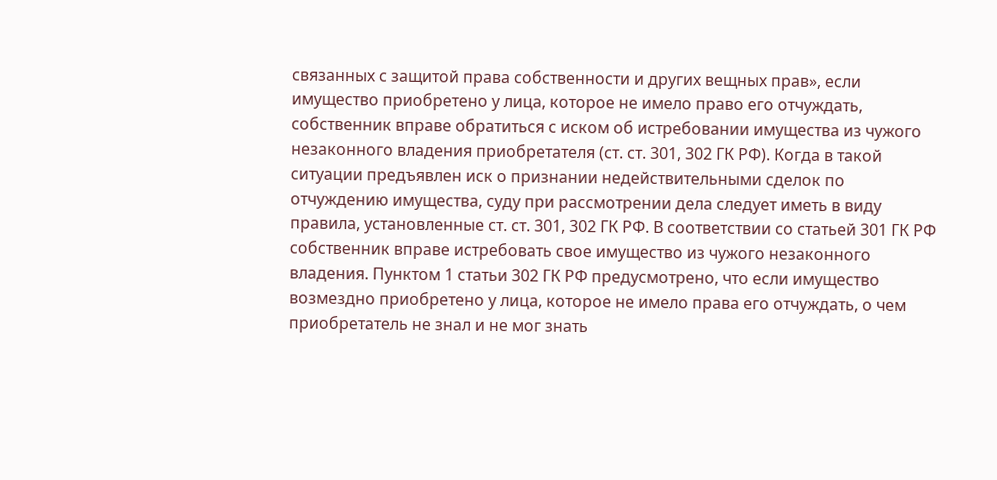связанных с защитой права собственности и других вещных прав», если имущество приобретено у лица, которое не имело право его отчуждать, собственник вправе обратиться с иском об истребовании имущества из чужого незаконного владения приобретателя (ст. ст. 301, 302 ГК РФ). Когда в такой ситуации предъявлен иск о признании недействительными сделок по отчуждению имущества, суду при рассмотрении дела следует иметь в виду правила, установленные ст. ст. 301, 302 ГК РФ. В соответствии со статьей 301 ГК РФ собственник вправе истребовать свое имущество из чужого незаконного владения. Пунктом 1 статьи 302 ГК РФ предусмотрено, что если имущество возмездно приобретено у лица, которое не имело права его отчуждать, о чем приобретатель не знал и не мог знать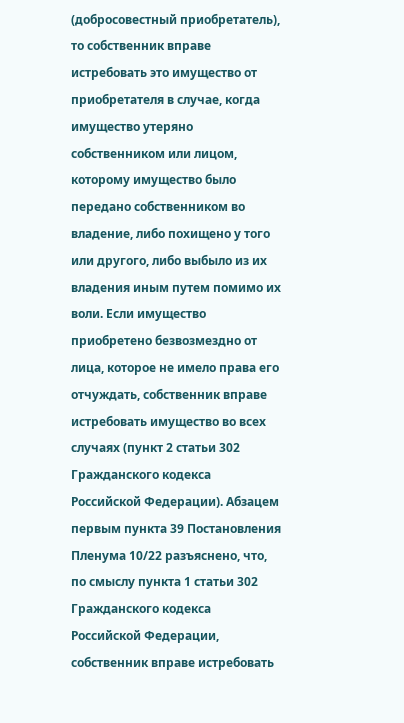(добросовестный приобретатель), то собственник вправе истребовать это имущество от приобретателя в случае, когда имущество утеряно собственником или лицом, которому имущество было передано собственником во владение, либо похищено у того или другого, либо выбыло из их владения иным путем помимо их воли. Если имущество приобретено безвозмездно от лица, которое не имело права его отчуждать, собственник вправе истребовать имущество во всех случаях (пункт 2 статьи 302 Гражданского кодекса Российской Федерации). Абзацем первым пункта 39 Постановления Пленума 10/22 разъяснено, что, по смыслу пункта 1 статьи 302 Гражданского кодекса Российской Федерации, собственник вправе истребовать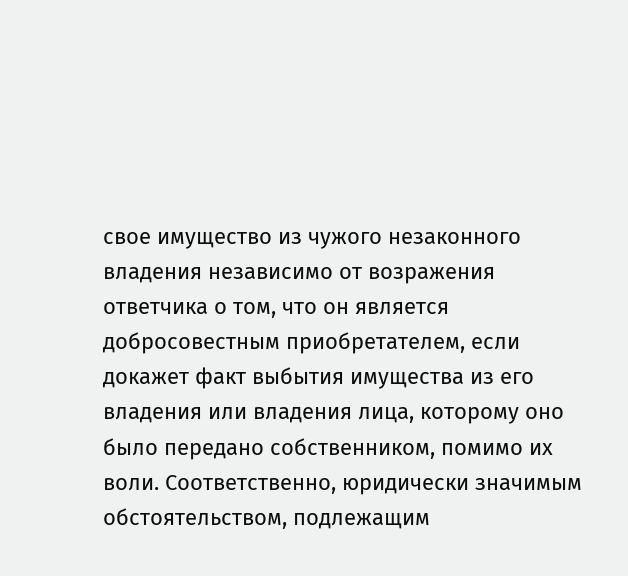свое имущество из чужого незаконного владения независимо от возражения ответчика о том, что он является добросовестным приобретателем, если докажет факт выбытия имущества из его владения или владения лица, которому оно было передано собственником, помимо их воли. Соответственно, юридически значимым обстоятельством, подлежащим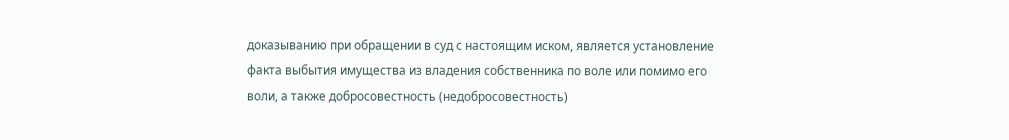доказыванию при обращении в суд с настоящим иском, является установление факта выбытия имущества из владения собственника по воле или помимо его воли, а также добросовестность (недобросовестность)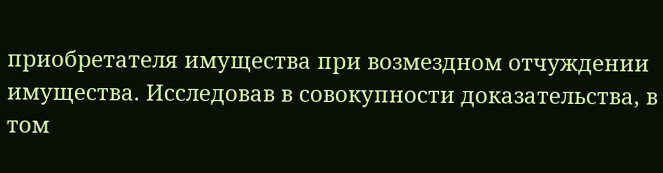приобретателя имущества при возмездном отчуждении имущества. Исследовав в совокупности доказательства, в том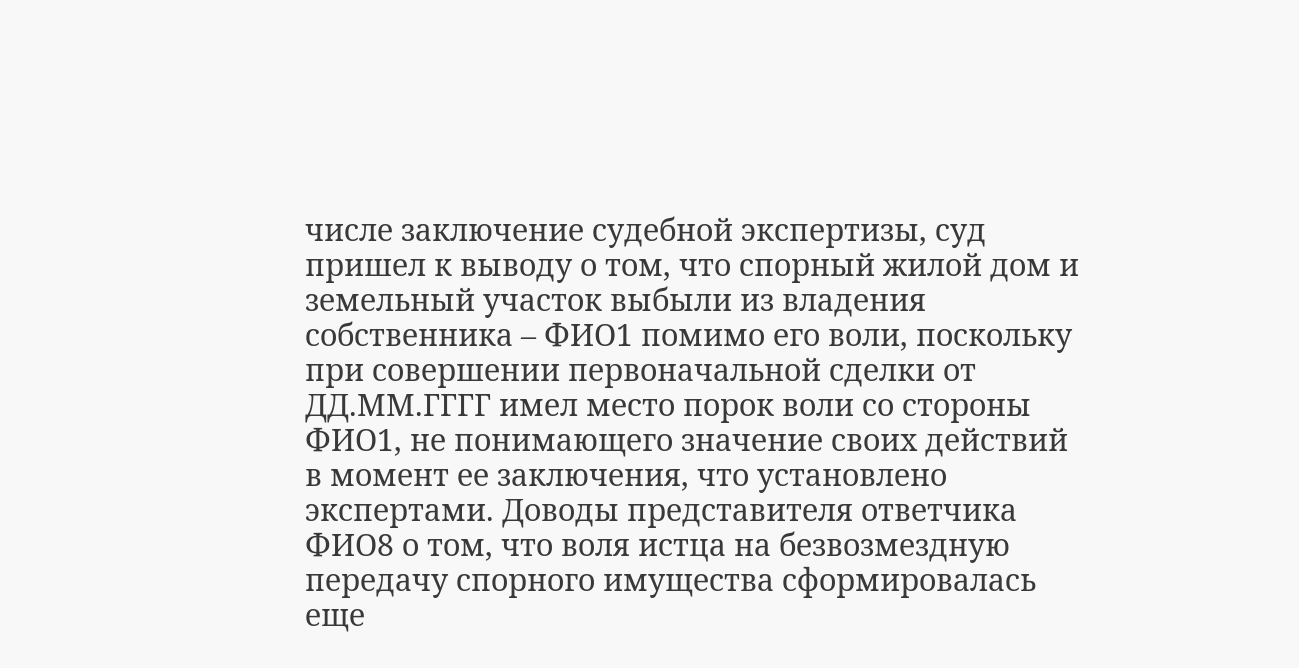числе заключение судебной экспертизы, суд пришел к выводу о том, что спорный жилой дом и земельный участок выбыли из владения собственника – ФИО1 помимо его воли, поскольку при совершении первоначальной сделки от ДД.ММ.ГГГГ имел место порок воли со стороны ФИО1, не понимающего значение своих действий в момент ее заключения, что установлено экспертами. Доводы представителя ответчика ФИО8 о том, что воля истца на безвозмездную передачу спорного имущества сформировалась еще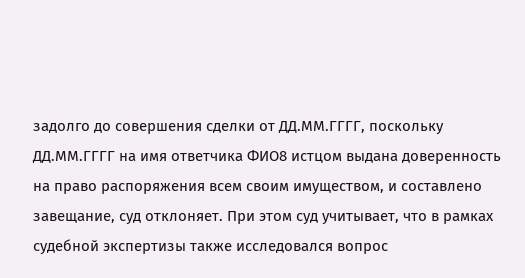задолго до совершения сделки от ДД.ММ.ГГГГ, поскольку ДД.ММ.ГГГГ на имя ответчика ФИО8 истцом выдана доверенность на право распоряжения всем своим имуществом, и составлено завещание, суд отклоняет. При этом суд учитывает, что в рамках судебной экспертизы также исследовался вопрос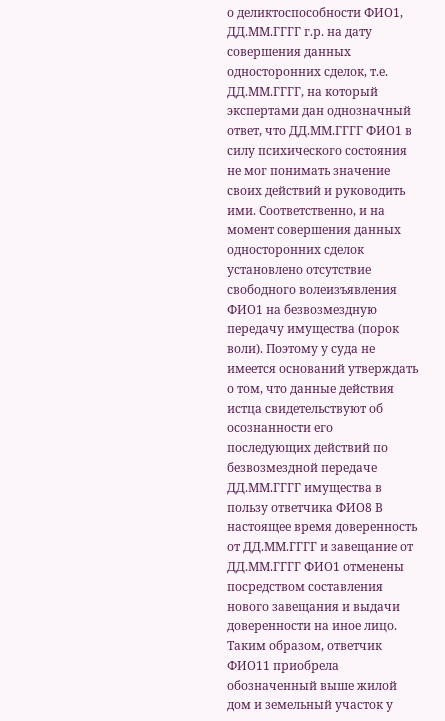о деликтоспособности ФИО1, ДД.ММ.ГГГГ г.р. на дату совершения данных односторонних сделок, т.е. ДД.ММ.ГГГГ, на который экспертами дан однозначный ответ, что ДД.ММ.ГГГГ ФИО1 в силу психического состояния не мог понимать значение своих действий и руководить ими. Соответственно, и на момент совершения данных односторонних сделок установлено отсутствие свободного волеизъявления ФИО1 на безвозмездную передачу имущества (порок воли). Поэтому у суда не имеется оснований утверждать о том, что данные действия истца свидетельствуют об осознанности его последующих действий по безвозмездной передаче ДД.ММ.ГГГГ имущества в пользу ответчика ФИО8 В настоящее время доверенность от ДД.ММ.ГГГГ и завещание от ДД.ММ.ГГГГ ФИО1 отменены посредством составления нового завещания и выдачи доверенности на иное лицо. Таким образом, ответчик ФИО11 приобрела обозначенный выше жилой дом и земельный участок у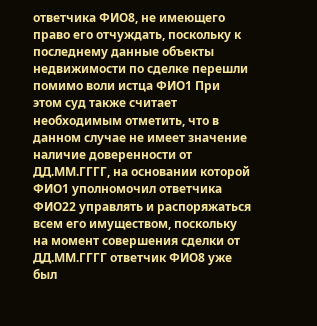ответчика ФИО8, не имеющего право его отчуждать, поскольку к последнему данные объекты недвижимости по сделке перешли помимо воли истца ФИО1 При этом суд также считает необходимым отметить, что в данном случае не имеет значение наличие доверенности от ДД.ММ.ГГГГ, на основании которой ФИО1 уполномочил ответчика ФИО22 управлять и распоряжаться всем его имуществом, поскольку на момент совершения сделки от ДД.ММ.ГГГГ ответчик ФИО8 уже был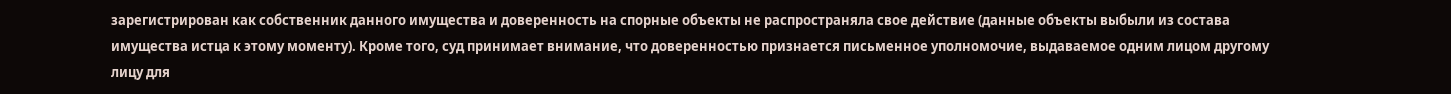зарегистрирован как собственник данного имущества и доверенность на спорные объекты не распространяла свое действие (данные объекты выбыли из состава имущества истца к этому моменту). Кроме того, суд принимает внимание, что доверенностью признается письменное уполномочие, выдаваемое одним лицом другому лицу для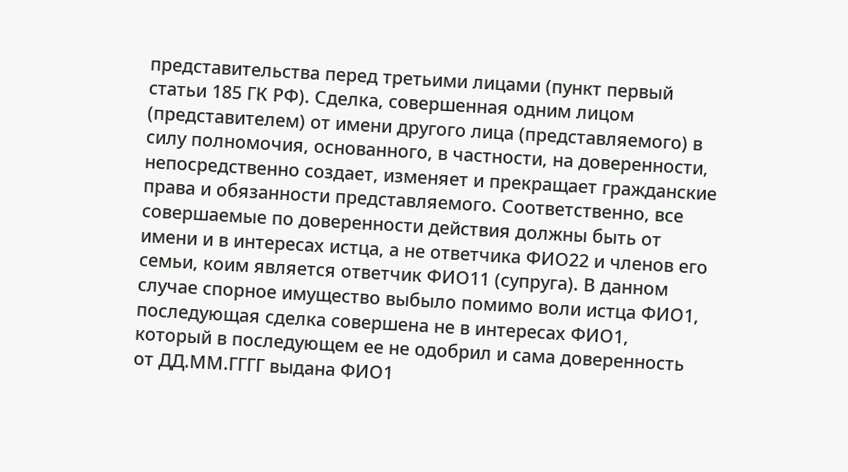представительства перед третьими лицами (пункт первый статьи 185 ГК РФ). Сделка, совершенная одним лицом (представителем) от имени другого лица (представляемого) в силу полномочия, основанного, в частности, на доверенности, непосредственно создает, изменяет и прекращает гражданские права и обязанности представляемого. Соответственно, все совершаемые по доверенности действия должны быть от имени и в интересах истца, а не ответчика ФИО22 и членов его семьи, коим является ответчик ФИО11 (супруга). В данном случае спорное имущество выбыло помимо воли истца ФИО1, последующая сделка совершена не в интересах ФИО1, который в последующем ее не одобрил и сама доверенность от ДД.ММ.ГГГГ выдана ФИО1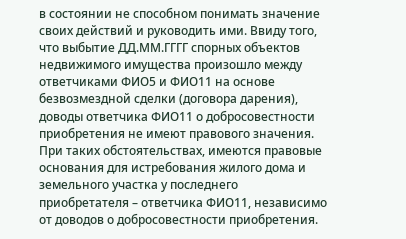в состоянии не способном понимать значение своих действий и руководить ими. Ввиду того, что выбытие ДД.ММ.ГГГГ спорных объектов недвижимого имущества произошло между ответчиками ФИО5 и ФИО11 на основе безвозмездной сделки (договора дарения), доводы ответчика ФИО11 о добросовестности приобретения не имеют правового значения. При таких обстоятельствах, имеются правовые основания для истребования жилого дома и земельного участка у последнего приобретателя – ответчика ФИО11, независимо от доводов о добросовестности приобретения.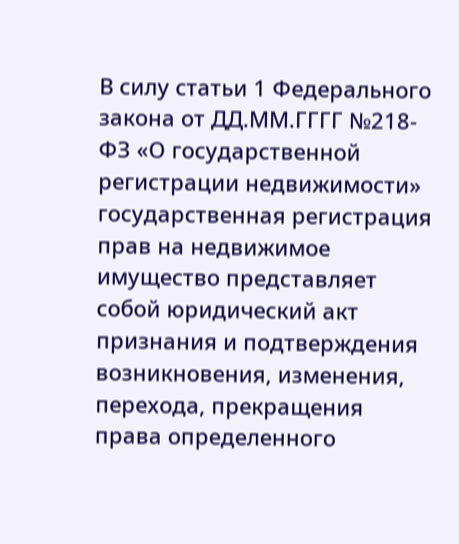В силу статьи 1 Федерального закона от ДД.ММ.ГГГГ №218-ФЗ «О государственной регистрации недвижимости» государственная регистрация прав на недвижимое имущество представляет собой юридический акт признания и подтверждения возникновения, изменения, перехода, прекращения права определенного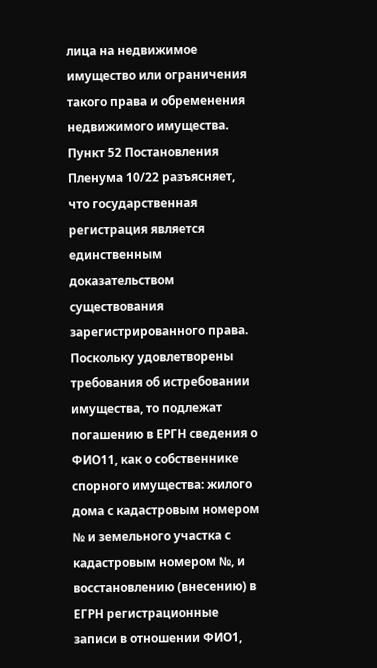лица на недвижимое имущество или ограничения такого права и обременения недвижимого имущества. Пункт 52 Постановления Пленума 10/22 разъясняет, что государственная регистрация является единственным доказательством существования зарегистрированного права. Поскольку удовлетворены требования об истребовании имущества, то подлежат погашению в ЕРГН сведения о ФИО11, как о собственнике спорного имущества: жилого дома с кадастровым номером № и земельного участка с кадастровым номером №, и восстановлению (внесению) в ЕГРН регистрационные записи в отношении ФИО1,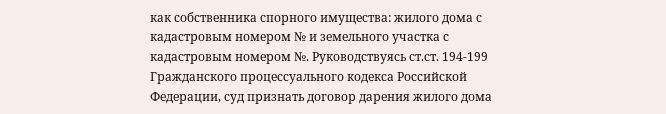как собственника спорного имущества: жилого дома с кадастровым номером № и земельного участка с кадастровым номером №. Руководствуясь ст.ст. 194-199 Гражданского процессуального кодекса Российской Федерации, суд признать договор дарения жилого дома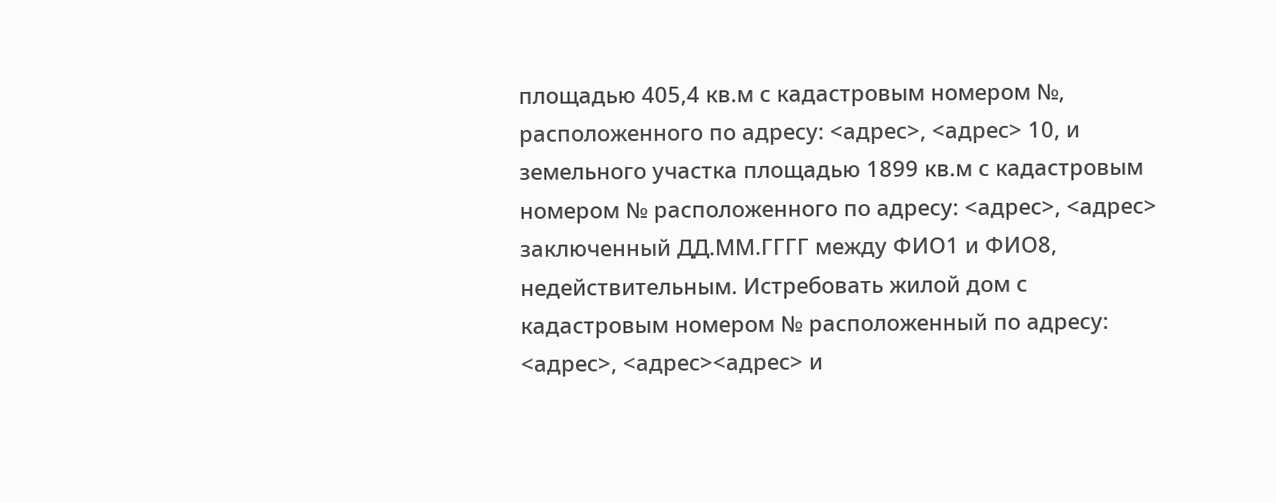площадью 405,4 кв.м с кадастровым номером №, расположенного по адресу: <адрес>, <адрес> 10, и земельного участка площадью 1899 кв.м с кадастровым номером № расположенного по адресу: <адрес>, <адрес> заключенный ДД.ММ.ГГГГ между ФИО1 и ФИО8, недействительным. Истребовать жилой дом с кадастровым номером № расположенный по адресу: <адрес>, <адрес><адрес> и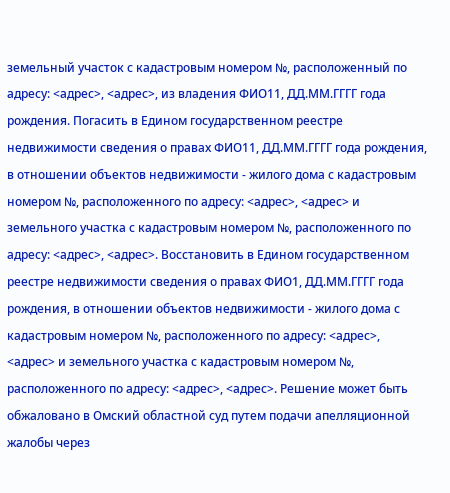земельный участок с кадастровым номером №, расположенный по адресу: <адрес>, <адрес>, из владения ФИО11, ДД.ММ.ГГГГ года рождения. Погасить в Едином государственном реестре недвижимости сведения о правах ФИО11, ДД.ММ.ГГГГ года рождения, в отношении объектов недвижимости - жилого дома с кадастровым номером №, расположенного по адресу: <адрес>, <адрес> и земельного участка с кадастровым номером №, расположенного по адресу: <адрес>, <адрес>. Восстановить в Едином государственном реестре недвижимости сведения о правах ФИО1, ДД.ММ.ГГГГ года рождения, в отношении объектов недвижимости - жилого дома с кадастровым номером №, расположенного по адресу: <адрес>, <адрес> и земельного участка с кадастровым номером №, расположенного по адресу: <адрес>, <адрес>. Решение может быть обжаловано в Омский областной суд путем подачи апелляционной жалобы через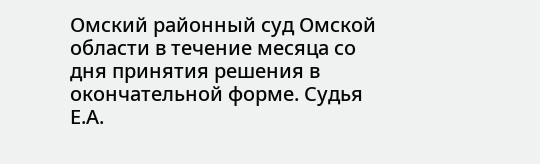Омский районный суд Омской области в течение месяца со дня принятия решения в окончательной форме. Судья Е.А.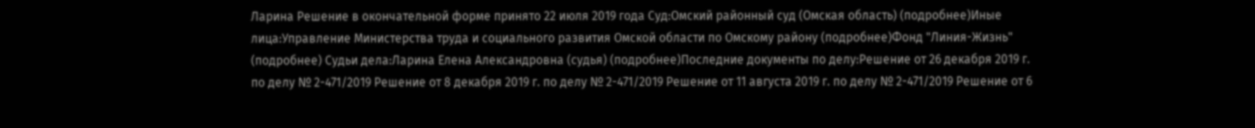Ларина Решение в окончательной форме принято 22 июля 2019 года Суд:Омский районный суд (Омская область) (подробнее)Иные лица:Управление Министерства труда и социального развития Омской области по Омскому району (подробнее)Фонд "Линия-Жизнь" (подробнее) Судьи дела:Ларина Елена Александровна (судья) (подробнее)Последние документы по делу:Решение от 26 декабря 2019 г. по делу № 2-471/2019 Решение от 8 декабря 2019 г. по делу № 2-471/2019 Решение от 11 августа 2019 г. по делу № 2-471/2019 Решение от 6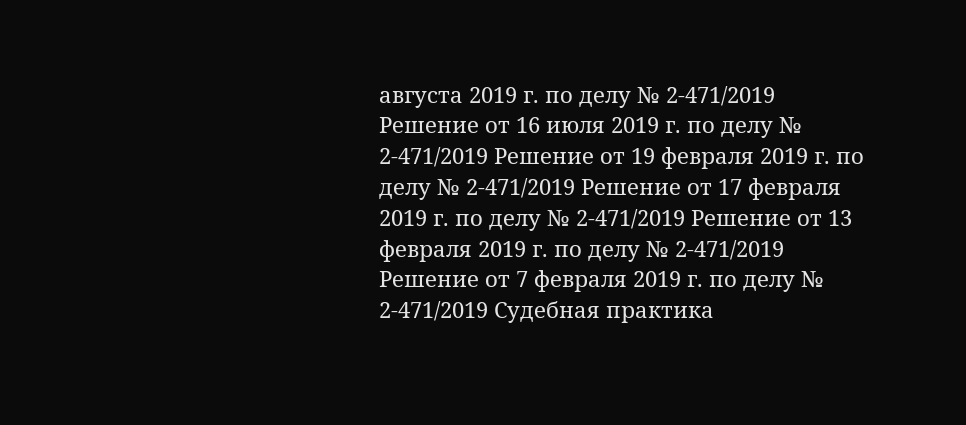августа 2019 г. по делу № 2-471/2019 Решение от 16 июля 2019 г. по делу № 2-471/2019 Решение от 19 февраля 2019 г. по делу № 2-471/2019 Решение от 17 февраля 2019 г. по делу № 2-471/2019 Решение от 13 февраля 2019 г. по делу № 2-471/2019 Решение от 7 февраля 2019 г. по делу № 2-471/2019 Судебная практика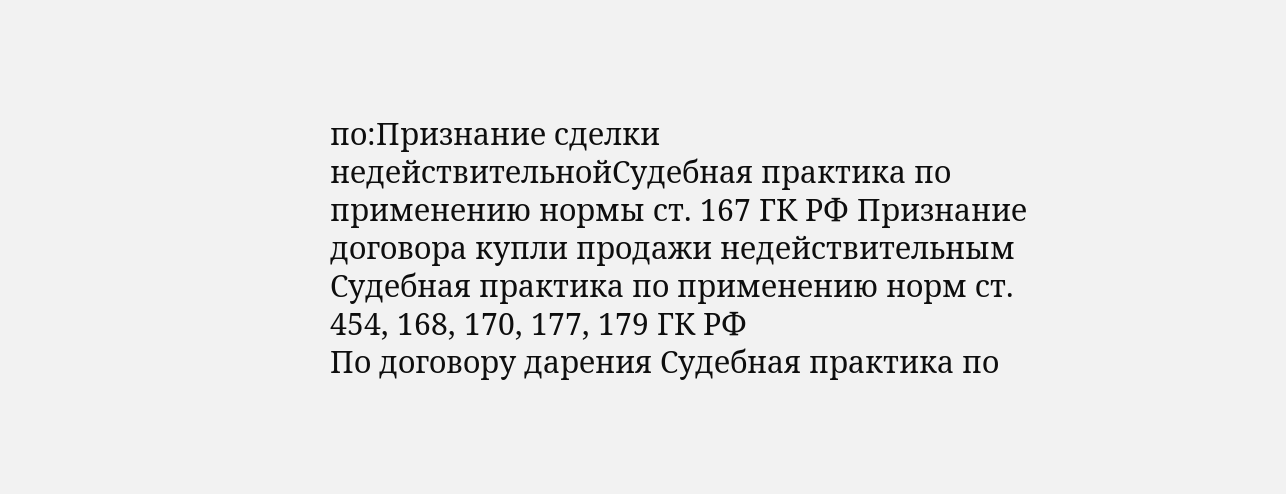по:Признание сделки недействительнойСудебная практика по применению нормы ст. 167 ГК РФ Признание договора купли продажи недействительным Судебная практика по применению норм ст. 454, 168, 170, 177, 179 ГК РФ
По договору дарения Судебная практика по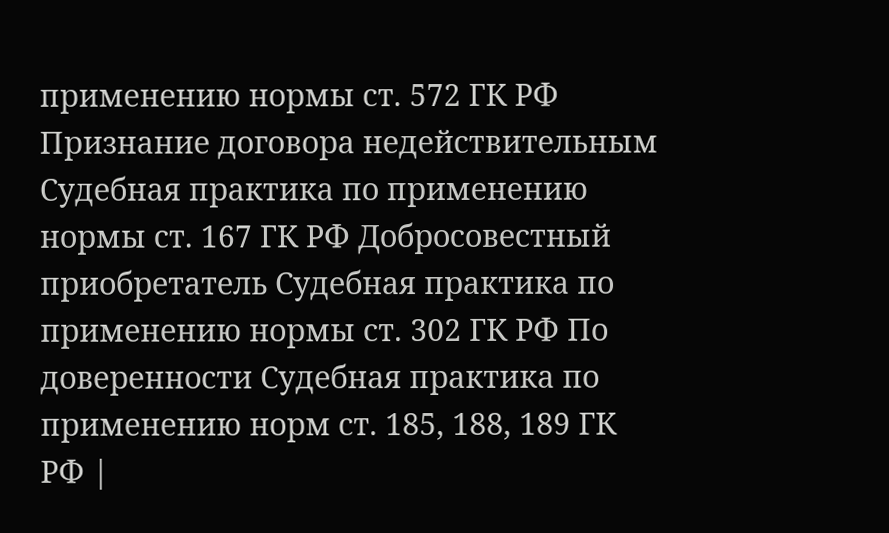применению нормы ст. 572 ГК РФ
Признание договора недействительным Судебная практика по применению нормы ст. 167 ГК РФ Добросовестный приобретатель Судебная практика по применению нормы ст. 302 ГК РФ По доверенности Судебная практика по применению норм ст. 185, 188, 189 ГК РФ |